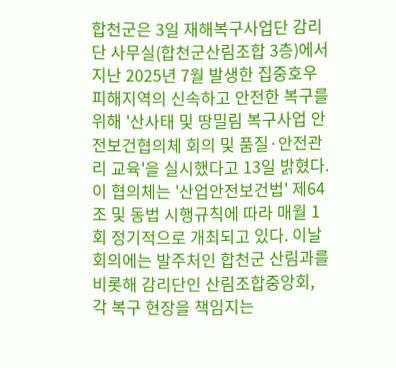합천군은 3일 재해복구사업단 감리단 사무실(합천군산림조합 3층)에서 지난 2025년 7월 발생한 집중호우 피해지역의 신속하고 안전한 복구를 위해 '산사태 및 땅밀림 복구사업 안전보건협의체 회의 및 품질·안전관리 교육'을 실시했다고 13일 밝혔다. 이 협의체는 '산업안전보건법' 제64조 및 동법 시행규칙에 따라 매월 1회 정기적으로 개최되고 있다. 이날 회의에는 발주처인 합천군 산림과를 비롯해 감리단인 산림조합중앙회, 각 복구 현장을 책임지는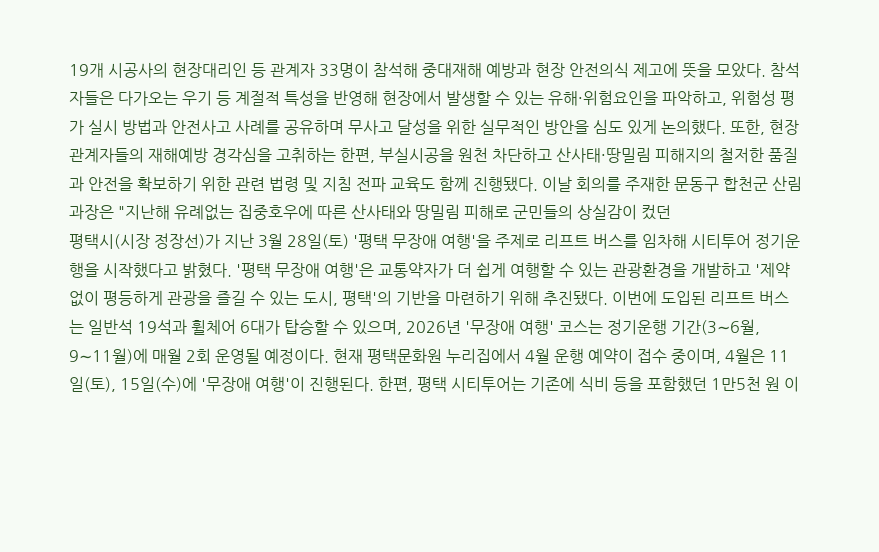19개 시공사의 현장대리인 등 관계자 33명이 참석해 중대재해 예방과 현장 안전의식 제고에 뜻을 모았다. 참석자들은 다가오는 우기 등 계절적 특성을 반영해 현장에서 발생할 수 있는 유해·위험요인을 파악하고, 위험성 평가 실시 방법과 안전사고 사례를 공유하며 무사고 달성을 위한 실무적인 방안을 심도 있게 논의했다. 또한, 현장 관계자들의 재해예방 경각심을 고취하는 한편, 부실시공을 원천 차단하고 산사태·땅밀림 피해지의 철저한 품질과 안전을 확보하기 위한 관련 법령 및 지침 전파 교육도 함께 진행됐다. 이날 회의를 주재한 문동구 합천군 산림과장은 "지난해 유례없는 집중호우에 따른 산사태와 땅밀림 피해로 군민들의 상실감이 컸던
평택시(시장 정장선)가 지난 3월 28일(토) '평택 무장애 여행'을 주제로 리프트 버스를 임차해 시티투어 정기운행을 시작했다고 밝혔다. '평택 무장애 여행'은 교통약자가 더 쉽게 여행할 수 있는 관광환경을 개발하고 '제약 없이 평등하게 관광을 즐길 수 있는 도시, 평택'의 기반을 마련하기 위해 추진됐다. 이번에 도입된 리프트 버스는 일반석 19석과 휠체어 6대가 탑승할 수 있으며, 2026년 '무장애 여행' 코스는 정기운행 기간(3∼6월, 9∼11월)에 매월 2회 운영될 예정이다. 현재 평택문화원 누리집에서 4월 운행 예약이 접수 중이며, 4월은 11일(토), 15일(수)에 '무장애 여행'이 진행된다. 한편, 평택 시티투어는 기존에 식비 등을 포함했던 1만5천 원 이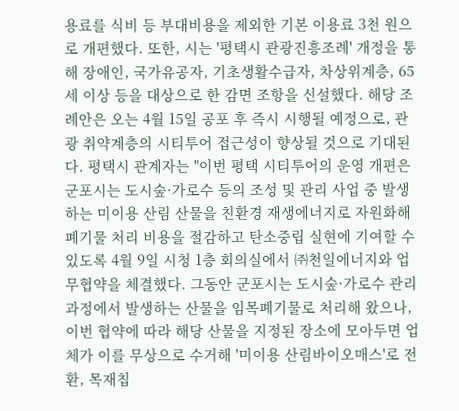용료를 식비 등 부대비용을 제외한 기본 이용료 3천 원으로 개편했다. 또한, 시는 '평택시 관광진흥조례' 개정을 통해 장애인, 국가유공자, 기초생활수급자, 차상위계층, 65세 이상 등을 대상으로 한 감면 조항을 신설했다. 해당 조례안은 오는 4월 15일 공포 후 즉시 시행될 예정으로, 관광 취약계층의 시티투어 접근성이 향상될 것으로 기대된다. 평택시 관계자는 "이번 평택 시티투어의 운영 개편은
군포시는 도시숲·가로수 등의 조성 및 관리 사업 중 발생하는 미이용 산림 산물을 친환경 재생에너지로 자원화해 폐기물 처리 비용을 절감하고 탄소중립 실현에 기여할 수 있도록 4월 9일 시청 1층 회의실에서 ㈜천일에너지와 업무협약을 체결했다. 그동안 군포시는 도시숲·가로수 관리 과정에서 발생하는 산물을 임목폐기물로 처리해 왔으나, 이번 협약에 따라 해당 산물을 지정된 장소에 모아두면 업체가 이를 무상으로 수거해 '미이용 산림바이오매스'로 전환, 목재칩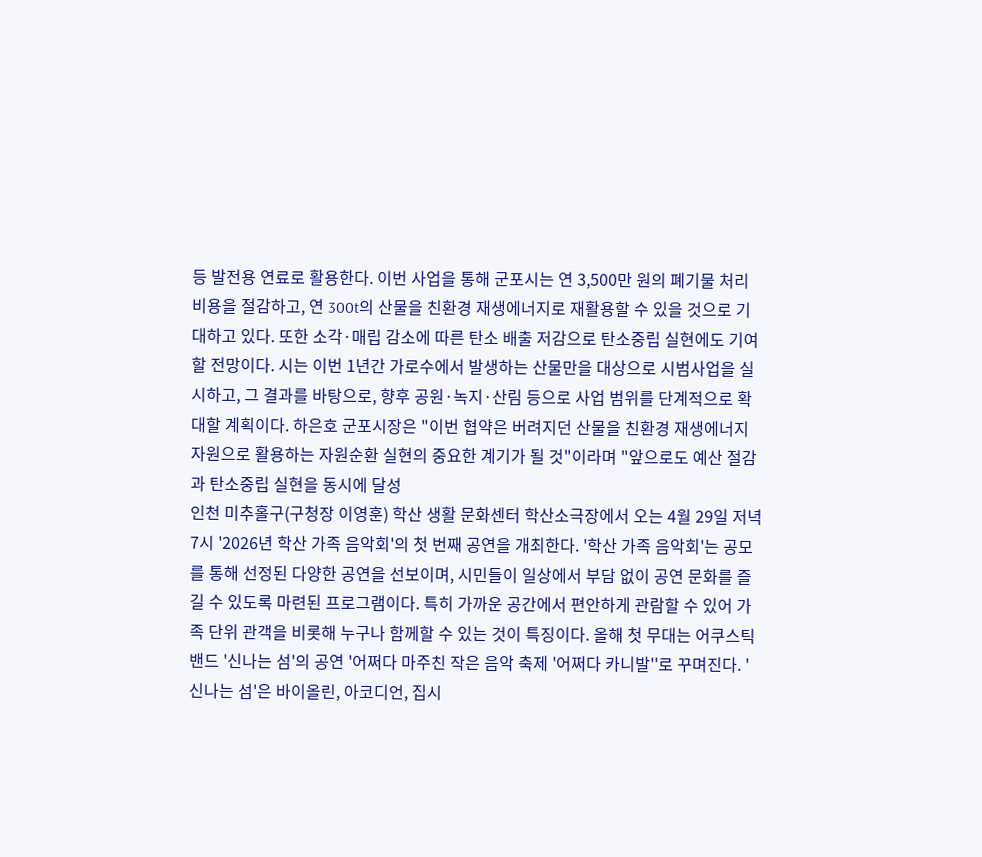등 발전용 연료로 활용한다. 이번 사업을 통해 군포시는 연 3,500만 원의 폐기물 처리 비용을 절감하고, 연 300t의 산물을 친환경 재생에너지로 재활용할 수 있을 것으로 기대하고 있다. 또한 소각·매립 감소에 따른 탄소 배출 저감으로 탄소중립 실현에도 기여할 전망이다. 시는 이번 1년간 가로수에서 발생하는 산물만을 대상으로 시범사업을 실시하고, 그 결과를 바탕으로, 향후 공원·녹지·산림 등으로 사업 범위를 단계적으로 확대할 계획이다. 하은호 군포시장은 "이번 협약은 버려지던 산물을 친환경 재생에너지 자원으로 활용하는 자원순환 실현의 중요한 계기가 될 것"이라며 "앞으로도 예산 절감과 탄소중립 실현을 동시에 달성
인천 미추홀구(구청장 이영훈) 학산 생활 문화센터 학산소극장에서 오는 4월 29일 저녁 7시 '2026년 학산 가족 음악회'의 첫 번째 공연을 개최한다. '학산 가족 음악회'는 공모를 통해 선정된 다양한 공연을 선보이며, 시민들이 일상에서 부담 없이 공연 문화를 즐길 수 있도록 마련된 프로그램이다. 특히 가까운 공간에서 편안하게 관람할 수 있어 가족 단위 관객을 비롯해 누구나 함께할 수 있는 것이 특징이다. 올해 첫 무대는 어쿠스틱 밴드 '신나는 섬'의 공연 '어쩌다 마주친 작은 음악 축제 '어쩌다 카니발''로 꾸며진다. '신나는 섬'은 바이올린, 아코디언, 집시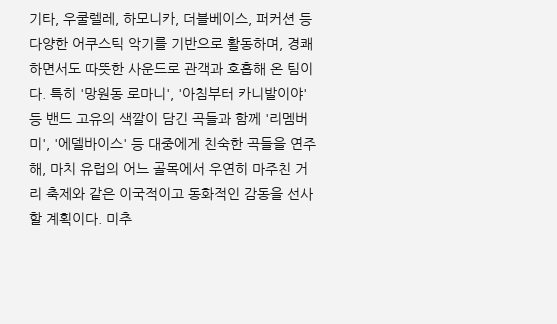기타, 우쿨렐레, 하모니카, 더블베이스, 퍼커션 등 다양한 어쿠스틱 악기를 기반으로 활동하며, 경쾌하면서도 따뜻한 사운드로 관객과 호흡해 온 팀이다. 특히 '망원동 로마니', '아침부터 카니발이야' 등 밴드 고유의 색깔이 담긴 곡들과 함께 '리멤버 미', '에델바이스' 등 대중에게 친숙한 곡들을 연주해, 마치 유럽의 어느 골목에서 우연히 마주친 거리 축제와 같은 이국적이고 동화적인 감동을 선사할 계획이다. 미추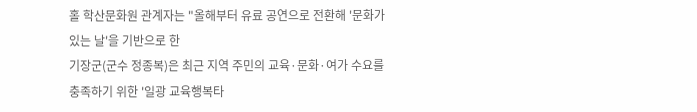홀 학산문화원 관계자는 "올해부터 유료 공연으로 전환해 '문화가 있는 날'을 기반으로 한
기장군(군수 정종복)은 최근 지역 주민의 교육·문화·여가 수요를 충족하기 위한 '일광 교육행복타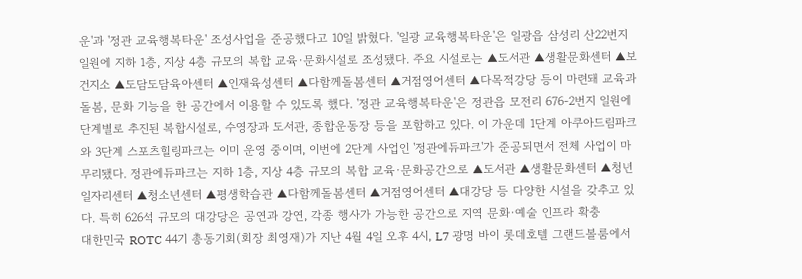운'과 '정관 교육행복타운' 조성사업을 준공했다고 10일 밝혔다. '일광 교육행복타운'은 일광읍 삼성리 산22번지 일원에 지하 1층, 지상 4층 규모의 복합 교육·문화시설로 조성됐다. 주요 시설로는 ▲도서관 ▲생활문화센터 ▲보건지소 ▲도담도담육아센터 ▲인재육성센터 ▲다함께돌봄센터 ▲거점영어센터 ▲다목적강당 등이 마련돼 교육과 돌봄, 문화 기능을 한 공간에서 이용할 수 있도록 했다. '정관 교육행복타운'은 정관읍 모전리 676-2번지 일원에 단계별로 추진된 복합시설로, 수영장과 도서관, 종합운동장 등을 포함하고 있다. 이 가운데 1단계 아쿠아드림파크와 3단계 스포츠힐링파크는 이미 운영 중이며, 이번에 2단계 사업인 '정관에듀파크'가 준공되면서 전체 사업이 마무리됐다. 정관에듀파크는 지하 1층, 지상 4층 규모의 복합 교육·문화공간으로 ▲도서관 ▲생활문화센터 ▲청년일자리센터 ▲청소년센터 ▲평생학습관 ▲다함께돌봄센터 ▲거점영어센터 ▲대강당 등 다양한 시설을 갖추고 있다. 특히 626석 규모의 대강당은 공연과 강연, 각종 행사가 가능한 공간으로 지역 문화·예술 인프라 확충
대한민국 ROTC 44기 총동기회(회장 최영재)가 지난 4월 4일 오후 4시, L7 광명 바이 롯데호텔 그랜드볼룸에서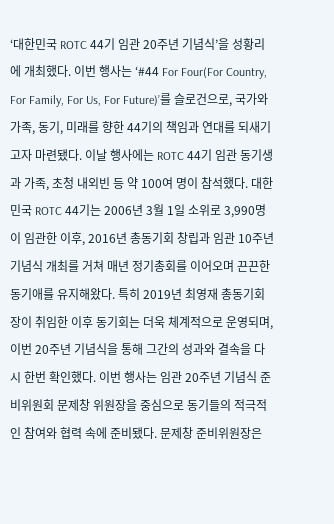‘대한민국 ROTC 44기 임관 20주년 기념식’을 성황리에 개최했다. 이번 행사는 ‘#44 For Four(For Country, For Family, For Us, For Future)’를 슬로건으로, 국가와 가족, 동기, 미래를 향한 44기의 책임과 연대를 되새기고자 마련됐다. 이날 행사에는 ROTC 44기 임관 동기생과 가족, 초청 내외빈 등 약 100여 명이 참석했다. 대한민국 ROTC 44기는 2006년 3월 1일 소위로 3,990명이 임관한 이후, 2016년 총동기회 창립과 임관 10주년 기념식 개최를 거쳐 매년 정기총회를 이어오며 끈끈한 동기애를 유지해왔다. 특히 2019년 최영재 총동기회장이 취임한 이후 동기회는 더욱 체계적으로 운영되며, 이번 20주년 기념식을 통해 그간의 성과와 결속을 다시 한번 확인했다. 이번 행사는 임관 20주년 기념식 준비위원회 문제창 위원장을 중심으로 동기들의 적극적인 참여와 협력 속에 준비됐다. 문제창 준비위원장은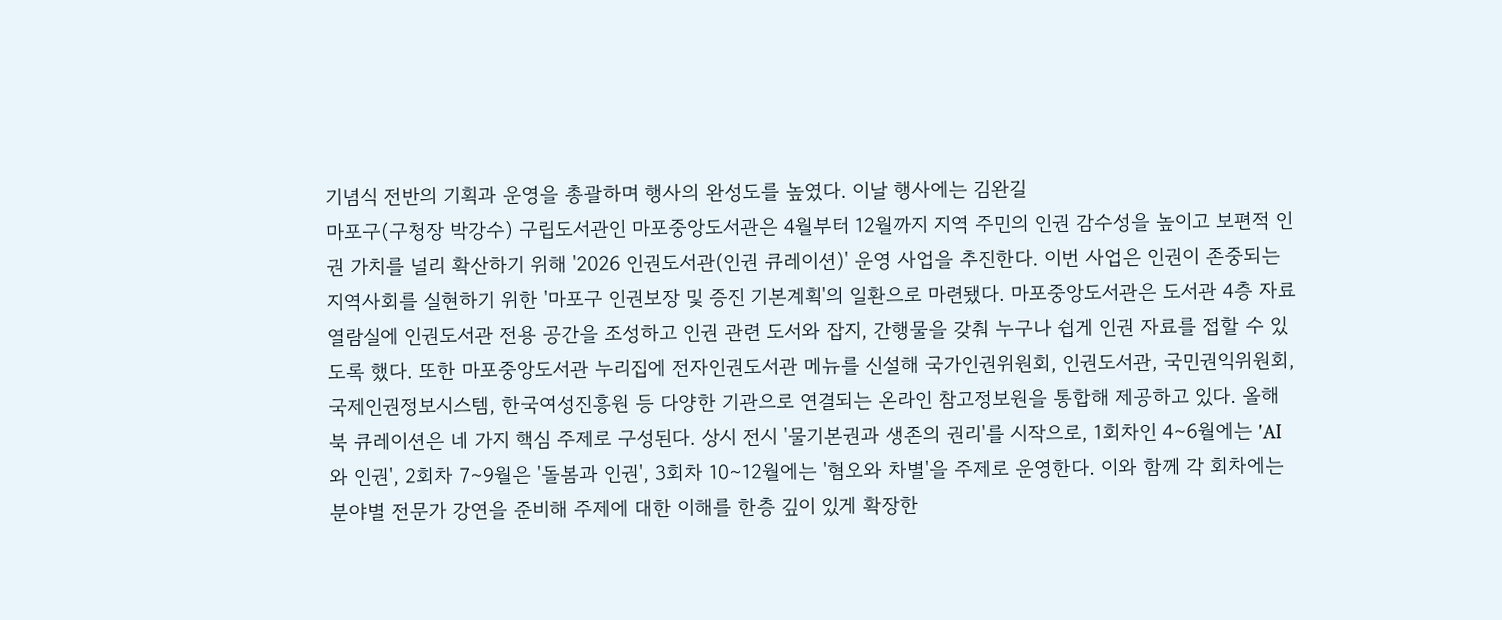기념식 전반의 기획과 운영을 총괄하며 행사의 완성도를 높였다. 이날 행사에는 김완길
마포구(구청장 박강수) 구립도서관인 마포중앙도서관은 4월부터 12월까지 지역 주민의 인권 감수성을 높이고 보편적 인권 가치를 널리 확산하기 위해 '2026 인권도서관(인권 큐레이션)' 운영 사업을 추진한다. 이번 사업은 인권이 존중되는 지역사회를 실현하기 위한 '마포구 인권보장 및 증진 기본계획'의 일환으로 마련됐다. 마포중앙도서관은 도서관 4층 자료열람실에 인권도서관 전용 공간을 조성하고 인권 관련 도서와 잡지, 간행물을 갖춰 누구나 쉽게 인권 자료를 접할 수 있도록 했다. 또한 마포중앙도서관 누리집에 전자인권도서관 메뉴를 신설해 국가인권위원회, 인권도서관, 국민권익위원회, 국제인권정보시스템, 한국여성진흥원 등 다양한 기관으로 연결되는 온라인 참고정보원을 통합해 제공하고 있다. 올해 북 큐레이션은 네 가지 핵심 주제로 구성된다. 상시 전시 '물기본권과 생존의 권리'를 시작으로, 1회차인 4∼6월에는 'AI와 인권', 2회차 7∼9월은 '돌봄과 인권', 3회차 10∼12월에는 '혐오와 차별'을 주제로 운영한다. 이와 함께 각 회차에는 분야별 전문가 강연을 준비해 주제에 대한 이해를 한층 깊이 있게 확장한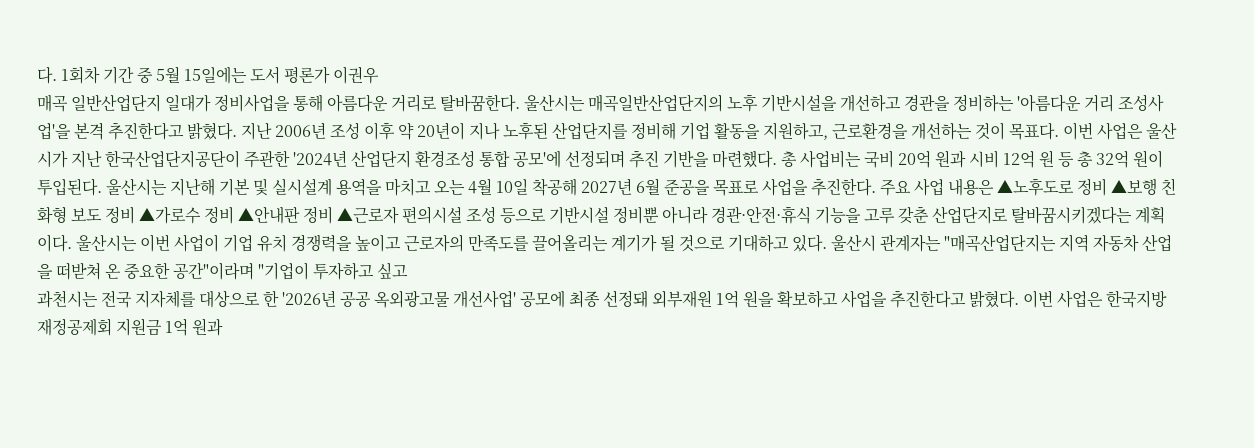다. 1회차 기간 중 5월 15일에는 도서 평론가 이권우
매곡 일반산업단지 일대가 정비사업을 통해 아름다운 거리로 탈바꿈한다. 울산시는 매곡일반산업단지의 노후 기반시설을 개선하고 경관을 정비하는 '아름다운 거리 조성사업'을 본격 추진한다고 밝혔다. 지난 2006년 조성 이후 약 20년이 지나 노후된 산업단지를 정비해 기업 활동을 지원하고, 근로환경을 개선하는 것이 목표다. 이번 사업은 울산시가 지난 한국산업단지공단이 주관한 '2024년 산업단지 환경조성 통합 공모'에 선정되며 추진 기반을 마련했다. 총 사업비는 국비 20억 원과 시비 12억 원 등 총 32억 원이 투입된다. 울산시는 지난해 기본 및 실시설계 용역을 마치고 오는 4월 10일 착공해 2027년 6월 준공을 목표로 사업을 추진한다. 주요 사업 내용은 ▲노후도로 정비 ▲보행 친화형 보도 정비 ▲가로수 정비 ▲안내판 정비 ▲근로자 편의시설 조성 등으로 기반시설 정비뿐 아니라 경관·안전·휴식 기능을 고루 갖춘 산업단지로 탈바꿈시키겠다는 계획이다. 울산시는 이번 사업이 기업 유치 경쟁력을 높이고 근로자의 만족도를 끌어올리는 계기가 될 것으로 기대하고 있다. 울산시 관계자는 "매곡산업단지는 지역 자동차 산업을 떠받쳐 온 중요한 공간"이라며 "기업이 투자하고 싶고
과천시는 전국 지자체를 대상으로 한 '2026년 공공 옥외광고물 개선사업' 공모에 최종 선정돼 외부재원 1억 원을 확보하고 사업을 추진한다고 밝혔다. 이번 사업은 한국지방재정공제회 지원금 1억 원과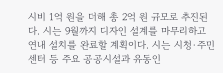시비 1억 원을 더해 총 2억 원 규모로 추진된다. 시는 9월까지 디자인 설계를 마무리하고 연내 설치를 완료할 계획이다. 시는 시청·주민센터 등 주요 공공시설과 유동인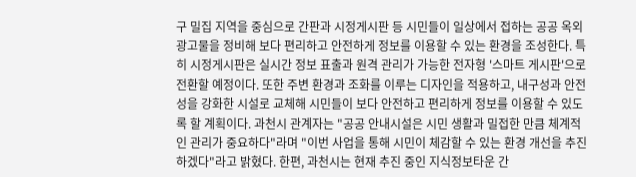구 밀집 지역을 중심으로 간판과 시정게시판 등 시민들이 일상에서 접하는 공공 옥외광고물을 정비해 보다 편리하고 안전하게 정보를 이용할 수 있는 환경을 조성한다. 특히 시정게시판은 실시간 정보 표출과 원격 관리가 가능한 전자형 '스마트 게시판'으로 전환할 예정이다. 또한 주변 환경과 조화를 이루는 디자인을 적용하고, 내구성과 안전성을 강화한 시설로 교체해 시민들이 보다 안전하고 편리하게 정보를 이용할 수 있도록 할 계획이다. 과천시 관계자는 "공공 안내시설은 시민 생활과 밀접한 만큼 체계적인 관리가 중요하다"라며 "이번 사업을 통해 시민이 체감할 수 있는 환경 개선을 추진하겠다"라고 밝혔다. 한편, 과천시는 현재 추진 중인 지식정보타운 간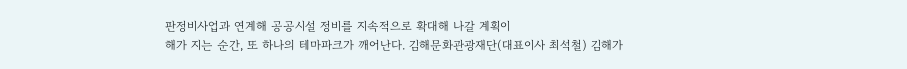판정비사업과 연계해 공공시설 정비를 지속적으로 확대해 나갈 계획이
해가 지는 순간, 또 하나의 테마파크가 깨어난다. 김해문화관광재단(대표이사 최석철) 김해가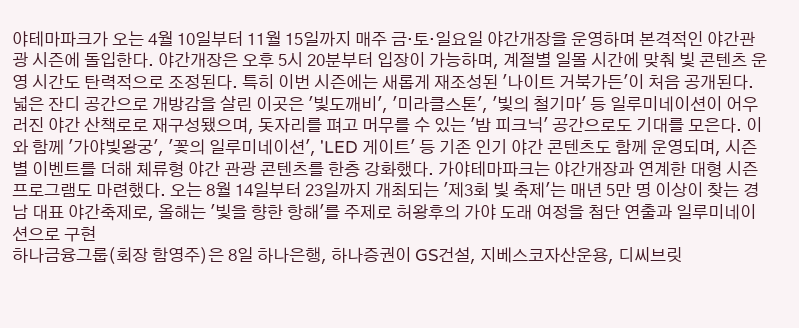야테마파크가 오는 4월 10일부터 11월 15일까지 매주 금·토·일요일 야간개장을 운영하며 본격적인 야간관광 시즌에 돌입한다. 야간개장은 오후 5시 20분부터 입장이 가능하며, 계절별 일몰 시간에 맞춰 빛 콘텐츠 운영 시간도 탄력적으로 조정된다. 특히 이번 시즌에는 새롭게 재조성된 '나이트 거북가든'이 처음 공개된다. 넓은 잔디 공간으로 개방감을 살린 이곳은 '빛도깨비', '미라클스톤', '빛의 철기마' 등 일루미네이션이 어우러진 야간 산책로로 재구성됐으며, 돗자리를 펴고 머무를 수 있는 '밤 피크닉' 공간으로도 기대를 모은다. 이와 함께 '가야빛왕궁', '꽃의 일루미네이션', 'LED 게이트' 등 기존 인기 야간 콘텐츠도 함께 운영되며, 시즌별 이벤트를 더해 체류형 야간 관광 콘텐츠를 한층 강화했다. 가야테마파크는 야간개장과 연계한 대형 시즌 프로그램도 마련했다. 오는 8월 14일부터 23일까지 개최되는 '제3회 빛 축제'는 매년 5만 명 이상이 찾는 경남 대표 야간축제로, 올해는 '빛을 향한 항해'를 주제로 허왕후의 가야 도래 여정을 첨단 연출과 일루미네이션으로 구현
하나금융그룹(회장 함영주)은 8일 하나은행, 하나증권이 GS건설, 지베스코자산운용, 디씨브릿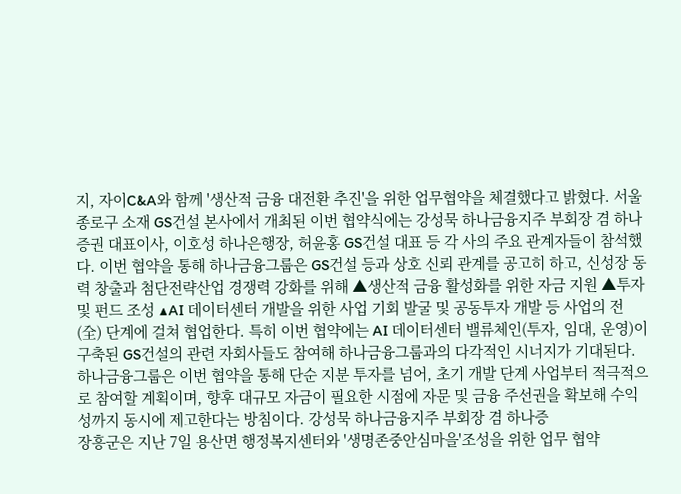지, 자이C&A와 함께 '생산적 금융 대전환 추진'을 위한 업무협약을 체결했다고 밝혔다. 서울 종로구 소재 GS건설 본사에서 개최된 이번 협약식에는 강성묵 하나금융지주 부회장 겸 하나증권 대표이사, 이호성 하나은행장, 허윤홍 GS건설 대표 등 각 사의 주요 관계자들이 참석했다. 이번 협약을 통해 하나금융그룹은 GS건설 등과 상호 신뢰 관계를 공고히 하고, 신성장 동력 창출과 첨단전략산업 경쟁력 강화를 위해 ▲생산적 금융 활성화를 위한 자금 지원 ▲투자 및 펀드 조성 ▲AI 데이터센터 개발을 위한 사업 기회 발굴 및 공동투자 개발 등 사업의 전(全) 단계에 걸쳐 협업한다. 특히 이번 협약에는 AI 데이터센터 밸류체인(투자, 임대, 운영)이 구축된 GS건설의 관련 자회사들도 참여해 하나금융그룹과의 다각적인 시너지가 기대된다. 하나금융그룹은 이번 협약을 통해 단순 지분 투자를 넘어, 초기 개발 단계 사업부터 적극적으로 참여할 계획이며, 향후 대규모 자금이 필요한 시점에 자문 및 금융 주선권을 확보해 수익성까지 동시에 제고한다는 방침이다. 강성묵 하나금융지주 부회장 겸 하나증
장흥군은 지난 7일 용산면 행정복지센터와 '생명존중안심마을'조성을 위한 업무 협약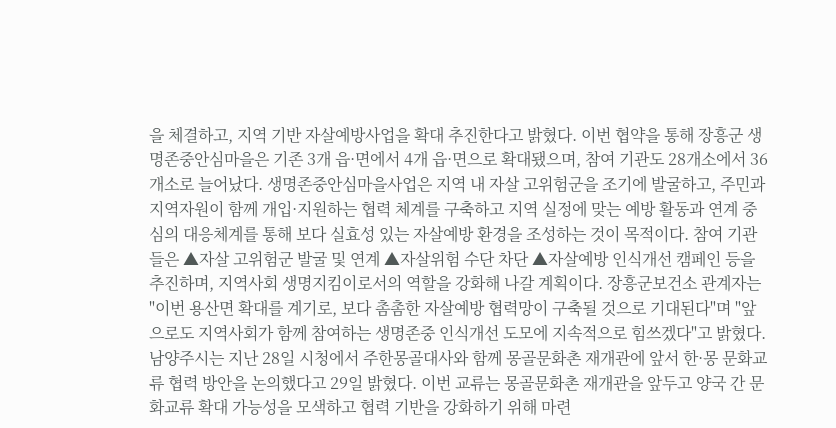을 체결하고, 지역 기반 자살예방사업을 확대 추진한다고 밝혔다. 이번 협약을 통해 장흥군 생명존중안심마을은 기존 3개 읍·면에서 4개 읍·면으로 확대됐으며, 참여 기관도 28개소에서 36개소로 늘어났다. 생명존중안심마을사업은 지역 내 자살 고위험군을 조기에 발굴하고, 주민과 지역자원이 함께 개입·지원하는 협력 체계를 구축하고 지역 실정에 맞는 예방 활동과 연계 중심의 대응체계를 통해 보다 실효성 있는 자살예방 환경을 조성하는 것이 목적이다. 참여 기관들은 ▲자살 고위험군 발굴 및 연계 ▲자살위험 수단 차단 ▲자살예방 인식개선 캠페인 등을 추진하며, 지역사회 생명지킴이로서의 역할을 강화해 나갈 계획이다. 장흥군보건소 관계자는 "이번 용산면 확대를 계기로, 보다 촘촘한 자살예방 협력망이 구축될 것으로 기대된다"며 "앞으로도 지역사회가 함께 참여하는 생명존중 인식개선 도모에 지속적으로 힘쓰겠다"고 밝혔다.
남양주시는 지난 28일 시청에서 주한몽골대사와 함께 몽골문화촌 재개관에 앞서 한·몽 문화교류 협력 방안을 논의했다고 29일 밝혔다. 이번 교류는 몽골문화촌 재개관을 앞두고 양국 간 문화교류 확대 가능성을 모색하고 협력 기반을 강화하기 위해 마련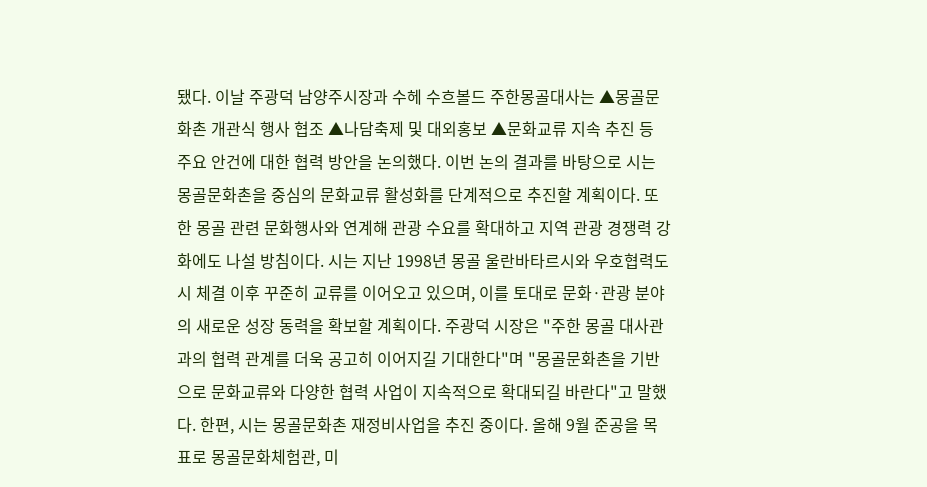됐다. 이날 주광덕 남양주시장과 수헤 수흐볼드 주한몽골대사는 ▲몽골문화촌 개관식 행사 협조 ▲나담축제 및 대외홍보 ▲문화교류 지속 추진 등 주요 안건에 대한 협력 방안을 논의했다. 이번 논의 결과를 바탕으로 시는 몽골문화촌을 중심의 문화교류 활성화를 단계적으로 추진할 계획이다. 또한 몽골 관련 문화행사와 연계해 관광 수요를 확대하고 지역 관광 경쟁력 강화에도 나설 방침이다. 시는 지난 1998년 몽골 울란바타르시와 우호협력도시 체결 이후 꾸준히 교류를 이어오고 있으며, 이를 토대로 문화·관광 분야의 새로운 성장 동력을 확보할 계획이다. 주광덕 시장은 "주한 몽골 대사관과의 협력 관계를 더욱 공고히 이어지길 기대한다"며 "몽골문화촌을 기반으로 문화교류와 다양한 협력 사업이 지속적으로 확대되길 바란다"고 말했다. 한편, 시는 몽골문화촌 재정비사업을 추진 중이다. 올해 9월 준공을 목표로 몽골문화체험관, 미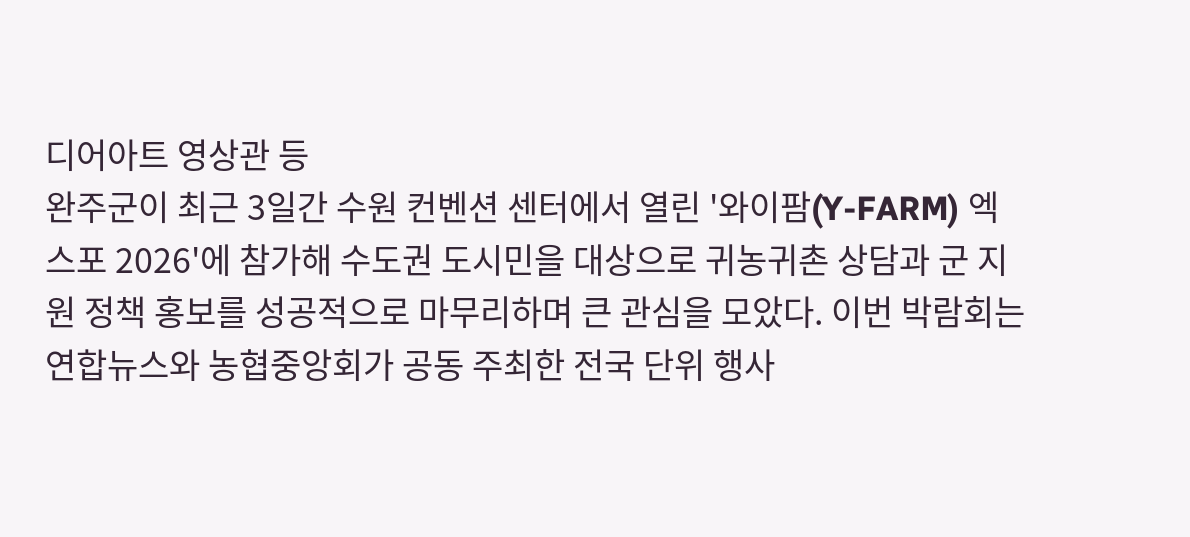디어아트 영상관 등
완주군이 최근 3일간 수원 컨벤션 센터에서 열린 '와이팜(Y-FARM) 엑스포 2026'에 참가해 수도권 도시민을 대상으로 귀농귀촌 상담과 군 지원 정책 홍보를 성공적으로 마무리하며 큰 관심을 모았다. 이번 박람회는 연합뉴스와 농협중앙회가 공동 주최한 전국 단위 행사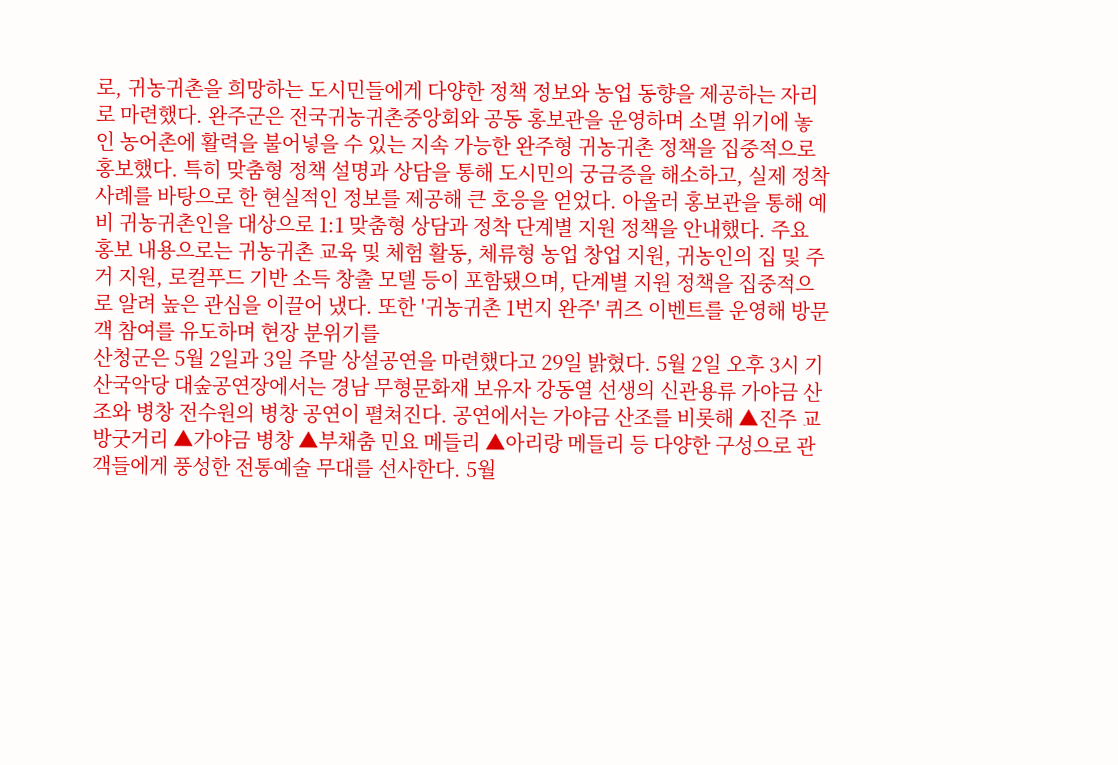로, 귀농귀촌을 희망하는 도시민들에게 다양한 정책 정보와 농업 동향을 제공하는 자리로 마련했다. 완주군은 전국귀농귀촌중앙회와 공동 홍보관을 운영하며 소멸 위기에 놓인 농어촌에 활력을 불어넣을 수 있는 지속 가능한 완주형 귀농귀촌 정책을 집중적으로 홍보했다. 특히 맞춤형 정책 설명과 상담을 통해 도시민의 궁금증을 해소하고, 실제 정착 사례를 바탕으로 한 현실적인 정보를 제공해 큰 호응을 얻었다. 아울러 홍보관을 통해 예비 귀농귀촌인을 대상으로 1:1 맞춤형 상담과 정착 단계별 지원 정책을 안내했다. 주요 홍보 내용으로는 귀농귀촌 교육 및 체험 활동, 체류형 농업 창업 지원, 귀농인의 집 및 주거 지원, 로컬푸드 기반 소득 창출 모델 등이 포함됐으며, 단계별 지원 정책을 집중적으로 알려 높은 관심을 이끌어 냈다. 또한 '귀농귀촌 1번지 완주' 퀴즈 이벤트를 운영해 방문객 참여를 유도하며 현장 분위기를
산청군은 5월 2일과 3일 주말 상설공연을 마련했다고 29일 밝혔다. 5월 2일 오후 3시 기산국악당 대숲공연장에서는 경남 무형문화재 보유자 강동열 선생의 신관용류 가야금 산조와 병창 전수원의 병창 공연이 펼쳐진다. 공연에서는 가야금 산조를 비롯해 ▲진주 교방굿거리 ▲가야금 병창 ▲부채춤 민요 메들리 ▲아리랑 메들리 등 다양한 구성으로 관객들에게 풍성한 전통예술 무대를 선사한다. 5월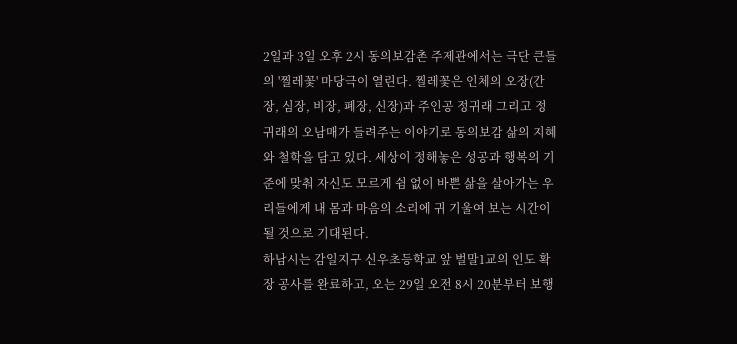2일과 3일 오후 2시 동의보감촌 주제관에서는 극단 큰들의 '찔레꽃' 마당극이 열린다. 찔레꽃은 인체의 오장(간장, 심장, 비장, 폐장, 신장)과 주인공 정귀래 그리고 정귀래의 오남매가 들려주는 이야기로 동의보감 삶의 지혜와 철학을 담고 있다. 세상이 정해놓은 성공과 행복의 기준에 맞춰 자신도 모르게 쉼 없이 바쁜 삶을 살아가는 우리들에게 내 몸과 마음의 소리에 귀 기울여 보는 시간이 될 것으로 기대된다.
하남시는 감일지구 신우초등학교 앞 벌말1교의 인도 확장 공사를 완료하고, 오는 29일 오전 8시 20분부터 보행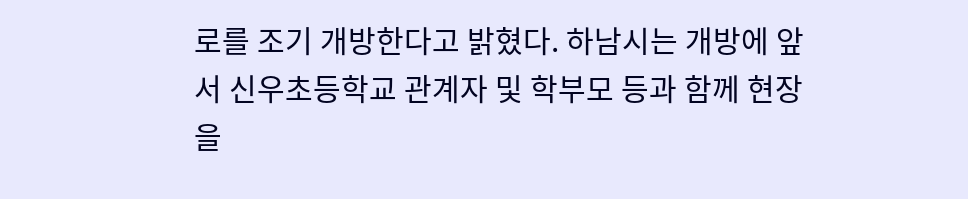로를 조기 개방한다고 밝혔다. 하남시는 개방에 앞서 신우초등학교 관계자 및 학부모 등과 함께 현장을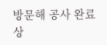방문해 공사 완료 상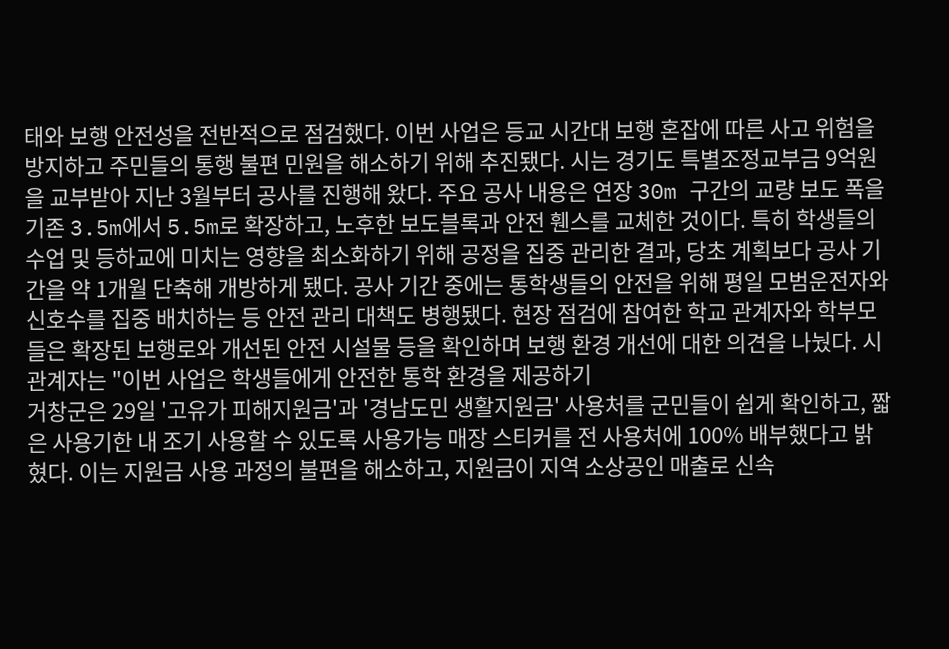태와 보행 안전성을 전반적으로 점검했다. 이번 사업은 등교 시간대 보행 혼잡에 따른 사고 위험을 방지하고 주민들의 통행 불편 민원을 해소하기 위해 추진됐다. 시는 경기도 특별조정교부금 9억원을 교부받아 지난 3월부터 공사를 진행해 왔다. 주요 공사 내용은 연장 30m 구간의 교량 보도 폭을 기존 3.5m에서 5.5m로 확장하고, 노후한 보도블록과 안전 휀스를 교체한 것이다. 특히 학생들의 수업 및 등하교에 미치는 영향을 최소화하기 위해 공정을 집중 관리한 결과, 당초 계획보다 공사 기간을 약 1개월 단축해 개방하게 됐다. 공사 기간 중에는 통학생들의 안전을 위해 평일 모범운전자와 신호수를 집중 배치하는 등 안전 관리 대책도 병행됐다. 현장 점검에 참여한 학교 관계자와 학부모들은 확장된 보행로와 개선된 안전 시설물 등을 확인하며 보행 환경 개선에 대한 의견을 나눴다. 시 관계자는 "이번 사업은 학생들에게 안전한 통학 환경을 제공하기
거창군은 29일 '고유가 피해지원금'과 '경남도민 생활지원금' 사용처를 군민들이 쉽게 확인하고, 짧은 사용기한 내 조기 사용할 수 있도록 사용가능 매장 스티커를 전 사용처에 100% 배부했다고 밝혔다. 이는 지원금 사용 과정의 불편을 해소하고, 지원금이 지역 소상공인 매출로 신속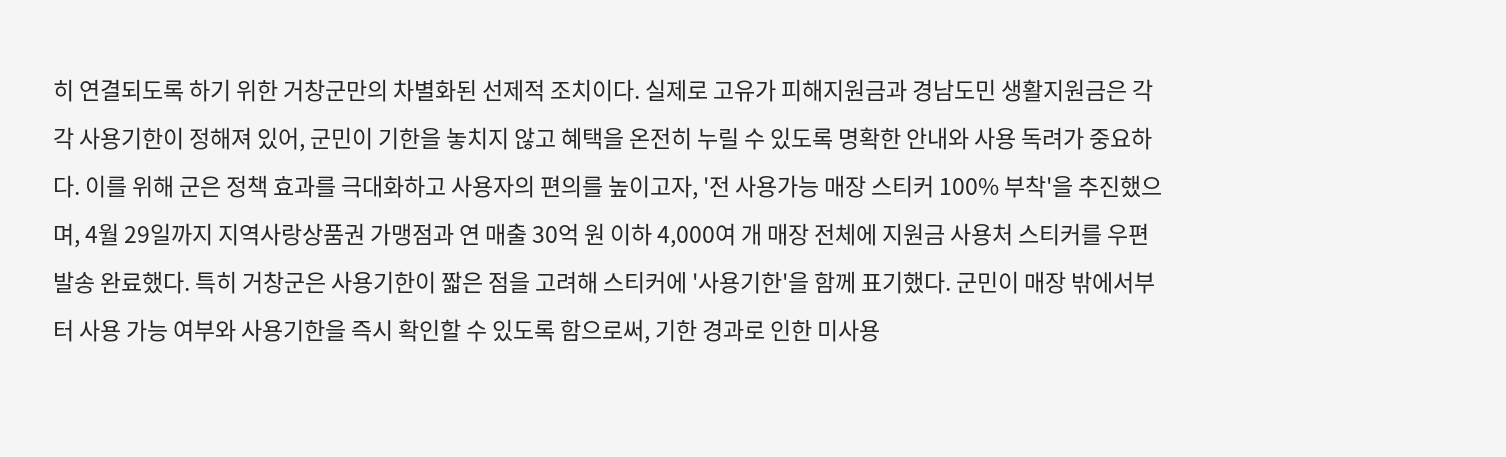히 연결되도록 하기 위한 거창군만의 차별화된 선제적 조치이다. 실제로 고유가 피해지원금과 경남도민 생활지원금은 각각 사용기한이 정해져 있어, 군민이 기한을 놓치지 않고 혜택을 온전히 누릴 수 있도록 명확한 안내와 사용 독려가 중요하다. 이를 위해 군은 정책 효과를 극대화하고 사용자의 편의를 높이고자, '전 사용가능 매장 스티커 100% 부착'을 추진했으며, 4월 29일까지 지역사랑상품권 가맹점과 연 매출 30억 원 이하 4,000여 개 매장 전체에 지원금 사용처 스티커를 우편 발송 완료했다. 특히 거창군은 사용기한이 짧은 점을 고려해 스티커에 '사용기한'을 함께 표기했다. 군민이 매장 밖에서부터 사용 가능 여부와 사용기한을 즉시 확인할 수 있도록 함으로써, 기한 경과로 인한 미사용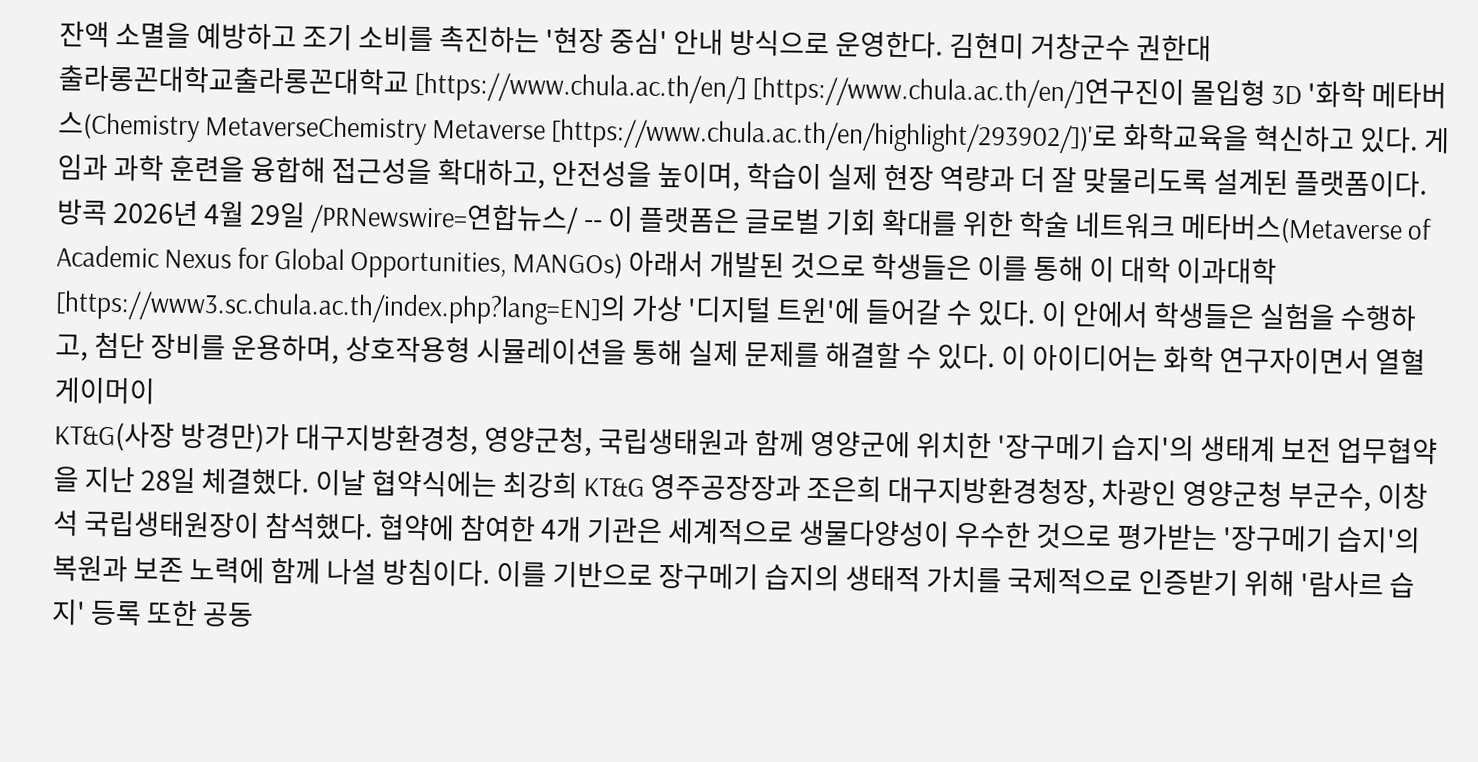잔액 소멸을 예방하고 조기 소비를 촉진하는 '현장 중심' 안내 방식으로 운영한다. 김현미 거창군수 권한대
출라롱꼰대학교출라롱꼰대학교 [https://www.chula.ac.th/en/] [https://www.chula.ac.th/en/]연구진이 몰입형 3D '화학 메타버스(Chemistry MetaverseChemistry Metaverse [https://www.chula.ac.th/en/highlight/293902/])'로 화학교육을 혁신하고 있다. 게임과 과학 훈련을 융합해 접근성을 확대하고, 안전성을 높이며, 학습이 실제 현장 역량과 더 잘 맞물리도록 설계된 플랫폼이다. 방콕 2026년 4월 29일 /PRNewswire=연합뉴스/ -- 이 플랫폼은 글로벌 기회 확대를 위한 학술 네트워크 메타버스(Metaverse of Academic Nexus for Global Opportunities, MANGOs) 아래서 개발된 것으로 학생들은 이를 통해 이 대학 이과대학 [https://www3.sc.chula.ac.th/index.php?lang=EN]의 가상 '디지털 트윈'에 들어갈 수 있다. 이 안에서 학생들은 실험을 수행하고, 첨단 장비를 운용하며, 상호작용형 시뮬레이션을 통해 실제 문제를 해결할 수 있다. 이 아이디어는 화학 연구자이면서 열혈 게이머이
KT&G(사장 방경만)가 대구지방환경청, 영양군청, 국립생태원과 함께 영양군에 위치한 '장구메기 습지'의 생태계 보전 업무협약을 지난 28일 체결했다. 이날 협약식에는 최강희 KT&G 영주공장장과 조은희 대구지방환경청장, 차광인 영양군청 부군수, 이창석 국립생태원장이 참석했다. 협약에 참여한 4개 기관은 세계적으로 생물다양성이 우수한 것으로 평가받는 '장구메기 습지'의 복원과 보존 노력에 함께 나설 방침이다. 이를 기반으로 장구메기 습지의 생태적 가치를 국제적으로 인증받기 위해 '람사르 습지' 등록 또한 공동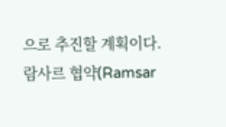으로 추진할 계획이다. 람사르 협약(Ramsar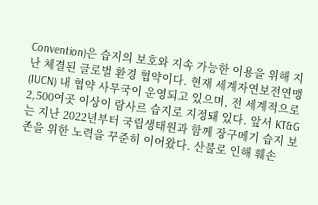Convention)은 습지의 보호와 지속 가능한 이용을 위해 지난 체결된 글로벌 환경 협약이다. 현재 세계자연보전연맹(IUCN) 내 협약 사무국이 운영되고 있으며, 전 세계적으로 2,500여곳 이상이 람사르 습지로 지정돼 있다. 앞서 KT&G는 지난 2022년부터 국립생태원과 함께 장구메기 습지 보존을 위한 노력을 꾸준히 이어왔다. 산불로 인해 훼손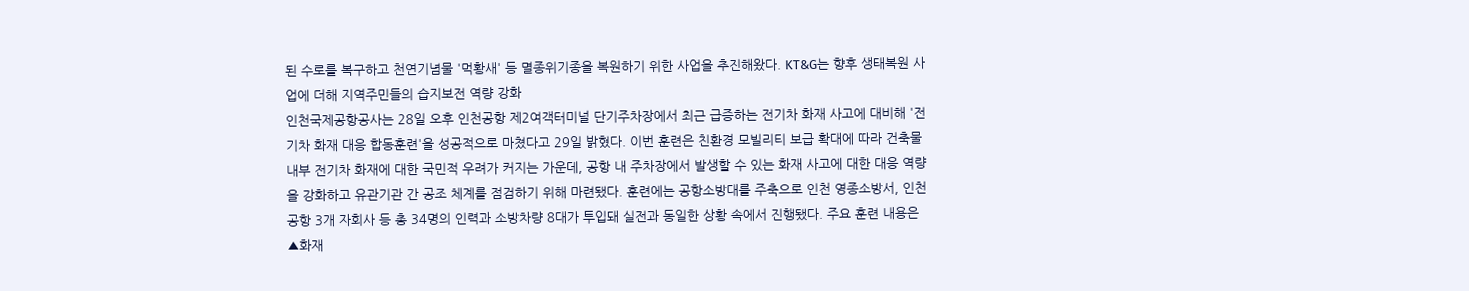된 수로를 복구하고 천연기념물 '먹황새' 등 멸종위기종을 복원하기 위한 사업을 추진해왔다. KT&G는 향후 생태복원 사업에 더해 지역주민들의 습지보전 역량 강화
인천국제공항공사는 28일 오후 인천공항 제2여객터미널 단기주차장에서 최근 급증하는 전기차 화재 사고에 대비해 '전기차 화재 대응 합동훈련'을 성공적으로 마쳤다고 29일 밝혔다. 이번 훈련은 친환경 모빌리티 보급 확대에 따라 건축물 내부 전기차 화재에 대한 국민적 우려가 커지는 가운데, 공항 내 주차장에서 발생할 수 있는 화재 사고에 대한 대응 역량을 강화하고 유관기관 간 공조 체계를 점검하기 위해 마련됐다. 훈련에는 공항소방대를 주축으로 인천 영종소방서, 인천공항 3개 자회사 등 총 34명의 인력과 소방차량 8대가 투입돼 실전과 동일한 상황 속에서 진행됐다. 주요 훈련 내용은 ▲화재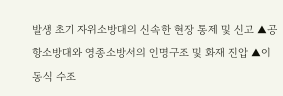발생 초기 자위소방대의 신속한 현장 통제 및 신고 ▲공항소방대와 영종소방서의 인명구조 및 화재 진압 ▲이동식 수조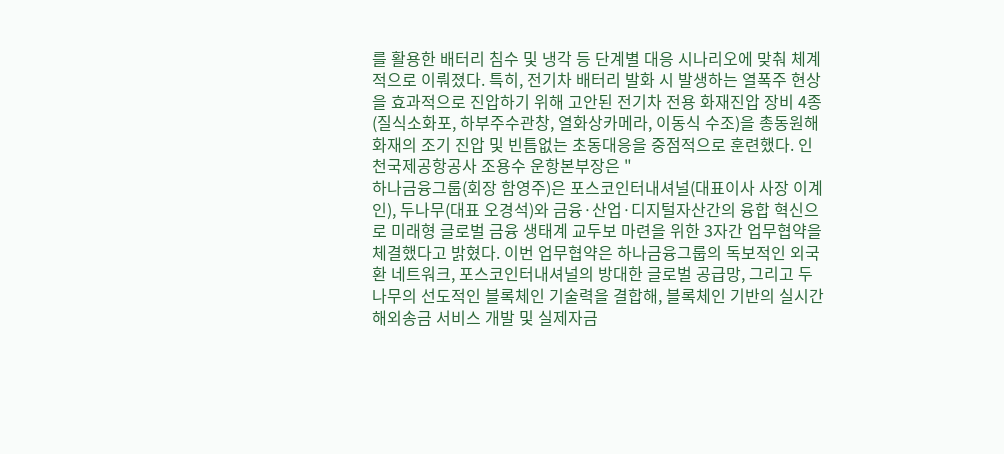를 활용한 배터리 침수 및 냉각 등 단계별 대응 시나리오에 맞춰 체계적으로 이뤄졌다. 특히, 전기차 배터리 발화 시 발생하는 열폭주 현상을 효과적으로 진압하기 위해 고안된 전기차 전용 화재진압 장비 4종(질식소화포, 하부주수관창, 열화상카메라, 이동식 수조)을 총동원해 화재의 조기 진압 및 빈틈없는 초동대응을 중점적으로 훈련했다. 인천국제공항공사 조용수 운항본부장은 "
하나금융그룹(회장 함영주)은 포스코인터내셔널(대표이사 사장 이계인), 두나무(대표 오경석)와 금융·산업·디지털자산간의 융합 혁신으로 미래형 글로벌 금융 생태계 교두보 마련을 위한 3자간 업무협약을 체결했다고 밝혔다. 이번 업무협약은 하나금융그룹의 독보적인 외국환 네트워크, 포스코인터내셔널의 방대한 글로벌 공급망, 그리고 두나무의 선도적인 블록체인 기술력을 결합해, 블록체인 기반의 실시간 해외송금 서비스 개발 및 실제자금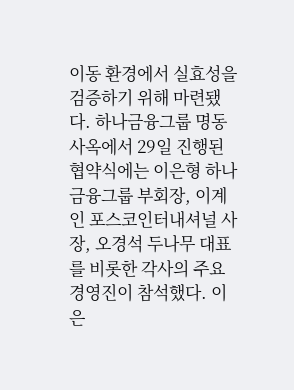이동 환경에서 실효성을 검증하기 위해 마련됐다. 하나금융그룹 명동사옥에서 29일 진행된 협약식에는 이은형 하나금융그룹 부회장, 이계인 포스코인터내셔널 사장, 오경석 두나무 대표를 비롯한 각사의 주요 경영진이 참석했다. 이은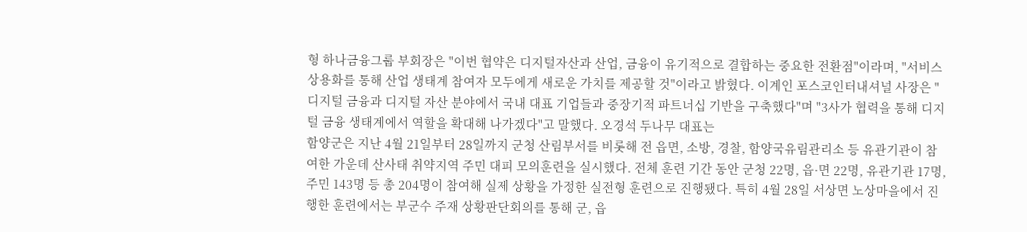형 하나금융그룹 부회장은 "이번 협약은 디지털자산과 산업, 금융이 유기적으로 결합하는 중요한 전환점"이라며, "서비스 상용화를 통해 산업 생태계 참여자 모두에게 새로운 가치를 제공할 것"이라고 밝혔다. 이계인 포스코인터내셔널 사장은 "디지털 금융과 디지털 자산 분야에서 국내 대표 기업들과 중장기적 파트너십 기반을 구축했다"며 "3사가 협력을 통해 디지털 금융 생태계에서 역할을 확대해 나가겠다"고 말했다. 오경석 두나무 대표는
함양군은 지난 4월 21일부터 28일까지 군청 산림부서를 비롯해 전 읍면, 소방, 경찰, 함양국유림관리소 등 유관기관이 참여한 가운데 산사태 취약지역 주민 대피 모의훈련을 실시했다. 전체 훈련 기간 동안 군청 22명, 읍·면 22명, 유관기관 17명, 주민 143명 등 총 204명이 참여해 실제 상황을 가정한 실전형 훈련으로 진행됐다. 특히 4월 28일 서상면 노상마을에서 진행한 훈련에서는 부군수 주재 상황판단회의를 통해 군, 읍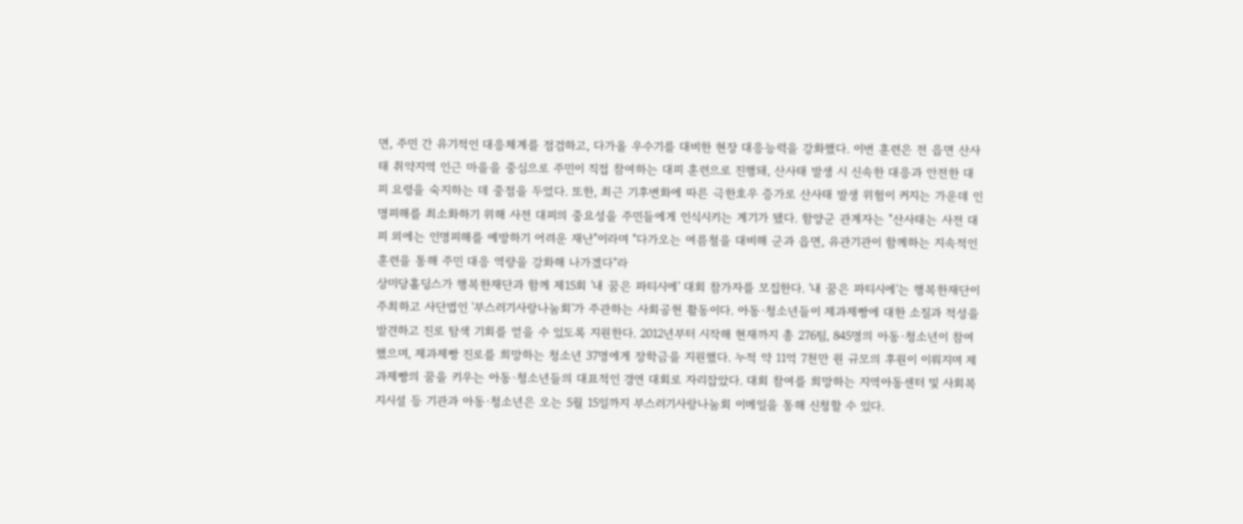면, 주민 간 유기적인 대응체계를 점검하고, 다가올 우수기를 대비한 현장 대응능력을 강화했다. 이번 훈련은 전 읍면 산사태 취약지역 인근 마을을 중심으로 주민이 직접 참여하는 대피 훈련으로 진행돼, 산사태 발생 시 신속한 대응과 안전한 대피 요령을 숙지하는 데 중점을 두었다. 또한, 최근 기후변화에 따른 극한호우 증가로 산사태 발생 위험이 커지는 가운데 인명피해를 최소화하기 위해 사전 대피의 중요성을 주민들에게 인식시키는 계기가 됐다. 함양군 관계자는 "산사태는 사전 대피 외에는 인명피해를 예방하기 어려운 재난"이라며 "다가오는 여름철을 대비해 군과 읍면, 유관기관이 함께하는 지속적인 훈련을 통해 주민 대응 역량을 강화해 나가겠다"라
상미당홀딩스가 행복한재단과 함께 제15회 '내 꿈은 파티시에' 대회 참가자를 모집한다. '내 꿈은 파티시에'는 행복한재단이 주최하고 사단법인 '부스러기사랑나눔회'가 주관하는 사회공헌 활동이다. 아동·청소년들이 제과제빵에 대한 소질과 적성을 발견하고 진로 탐색 기회를 얻을 수 있도록 지원한다. 2012년부터 시작해 현재까지 총 276팀, 845명의 아동·청소년이 참여했으며, 제과제빵 진로를 희망하는 청소년 37명에게 장학금을 지원했다. 누적 약 11억 7천만 원 규모의 후원이 이뤄지며 제과제빵의 꿈을 키우는 아동·청소년들의 대표적인 경연 대회로 자리잡았다. 대회 참여를 희망하는 지역아동센터 및 사회복지시설 등 기관과 아동·청소년은 오는 5월 15일까지 부스러기사랑나눔회 이메일을 통해 신청할 수 있다.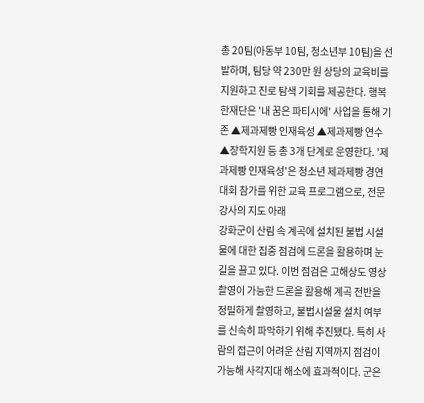총 20팀(아동부 10팀, 청소년부 10팀)을 선발하며, 팀당 약 230만 원 상당의 교육비를 지원하고 진로 탐색 기회를 제공한다. 행복한재단은 '내 꿈은 파티시에' 사업을 통해 기존 ▲제과제빵 인재육성 ▲제과제빵 연수 ▲장학지원 등 총 3개 단계로 운영한다. '제과제빵 인재육성'은 청소년 제과제빵 경연대회 참가를 위한 교육 프로그램으로, 전문 강사의 지도 아래
강화군이 산림 속 계곡에 설치된 불법 시설물에 대한 집중 점검에 드론을 활용하며 눈길을 끌고 있다. 이번 점검은 고해상도 영상 촬영이 가능한 드론을 활용해 계곡 전반을 정밀하게 촬영하고, 불법시설물 설치 여부를 신속히 파악하기 위해 추진됐다. 특히 사람의 접근이 어려운 산림 지역까지 점검이 가능해 사각지대 해소에 효과적이다. 군은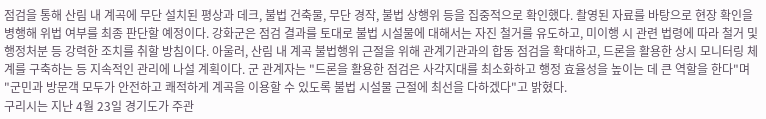점검을 통해 산림 내 계곡에 무단 설치된 평상과 데크, 불법 건축물, 무단 경작, 불법 상행위 등을 집중적으로 확인했다. 촬영된 자료를 바탕으로 현장 확인을 병행해 위법 여부를 최종 판단할 예정이다. 강화군은 점검 결과를 토대로 불법 시설물에 대해서는 자진 철거를 유도하고, 미이행 시 관련 법령에 따라 철거 및 행정처분 등 강력한 조치를 취할 방침이다. 아울러, 산림 내 계곡 불법행위 근절을 위해 관계기관과의 합동 점검을 확대하고, 드론을 활용한 상시 모니터링 체계를 구축하는 등 지속적인 관리에 나설 계획이다. 군 관계자는 "드론을 활용한 점검은 사각지대를 최소화하고 행정 효율성을 높이는 데 큰 역할을 한다"며 "군민과 방문객 모두가 안전하고 쾌적하게 계곡을 이용할 수 있도록 불법 시설물 근절에 최선을 다하겠다"고 밝혔다.
구리시는 지난 4월 23일 경기도가 주관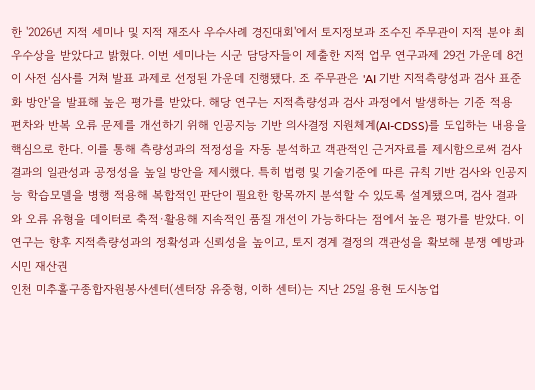한 '2026년 지적 세미나 및 지적 재조사 우수사례 경진대회'에서 토지정보과 조수진 주무관이 지적 분야 최우수상을 받았다고 밝혔다. 이번 세미나는 시군 담당자들이 제출한 지적 업무 연구과제 29건 가운데 8건이 사전 심사를 거쳐 발표 과제로 선정된 가운데 진행됐다. 조 주무관은 'AI 기반 지적측량성과 검사 표준화 방안'을 발표해 높은 평가를 받았다. 해당 연구는 지적측량성과 검사 과정에서 발생하는 기준 적용 편차와 반복 오류 문제를 개선하기 위해 인공지능 기반 의사결정 지원체계(AI-CDSS)를 도입하는 내용을 핵심으로 한다. 이를 통해 측량성과의 적정성을 자동 분석하고 객관적인 근거자료를 제시함으로써 검사 결과의 일관성과 공정성을 높일 방안을 제시했다. 특히 법령 및 기술기준에 따른 규칙 기반 검사와 인공지능 학습모델을 병행 적용해 복합적인 판단이 필요한 항목까지 분석할 수 있도록 설계됐으며, 검사 결과와 오류 유형을 데이터로 축적·활용해 지속적인 품질 개선이 가능하다는 점에서 높은 평가를 받았다. 이 연구는 향후 지적측량성과의 정확성과 신뢰성을 높이고, 토지 경계 결정의 객관성을 확보해 분쟁 예방과 시민 재산권
인천 미추홀구종합자원봉사센터(센터장 유중형, 이하 센터)는 지난 25일 용현 도시농업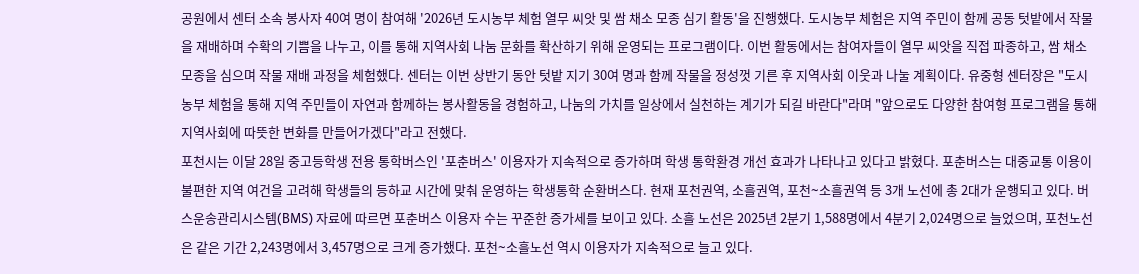공원에서 센터 소속 봉사자 40여 명이 참여해 '2026년 도시농부 체험 열무 씨앗 및 쌈 채소 모종 심기 활동'을 진행했다. 도시농부 체험은 지역 주민이 함께 공동 텃밭에서 작물을 재배하며 수확의 기쁨을 나누고, 이를 통해 지역사회 나눔 문화를 확산하기 위해 운영되는 프로그램이다. 이번 활동에서는 참여자들이 열무 씨앗을 직접 파종하고, 쌈 채소 모종을 심으며 작물 재배 과정을 체험했다. 센터는 이번 상반기 동안 텃밭 지기 30여 명과 함께 작물을 정성껏 기른 후 지역사회 이웃과 나눌 계획이다. 유중형 센터장은 "도시농부 체험을 통해 지역 주민들이 자연과 함께하는 봉사활동을 경험하고, 나눔의 가치를 일상에서 실천하는 계기가 되길 바란다"라며 "앞으로도 다양한 참여형 프로그램을 통해 지역사회에 따뜻한 변화를 만들어가겠다"라고 전했다.
포천시는 이달 28일 중고등학생 전용 통학버스인 '포춘버스' 이용자가 지속적으로 증가하며 학생 통학환경 개선 효과가 나타나고 있다고 밝혔다. 포춘버스는 대중교통 이용이 불편한 지역 여건을 고려해 학생들의 등하교 시간에 맞춰 운영하는 학생통학 순환버스다. 현재 포천권역, 소흘권역, 포천∼소흘권역 등 3개 노선에 총 2대가 운행되고 있다. 버스운송관리시스템(BMS) 자료에 따르면 포춘버스 이용자 수는 꾸준한 증가세를 보이고 있다. 소흘 노선은 2025년 2분기 1,588명에서 4분기 2,024명으로 늘었으며, 포천노선은 같은 기간 2,243명에서 3,457명으로 크게 증가했다. 포천∼소흘노선 역시 이용자가 지속적으로 늘고 있다.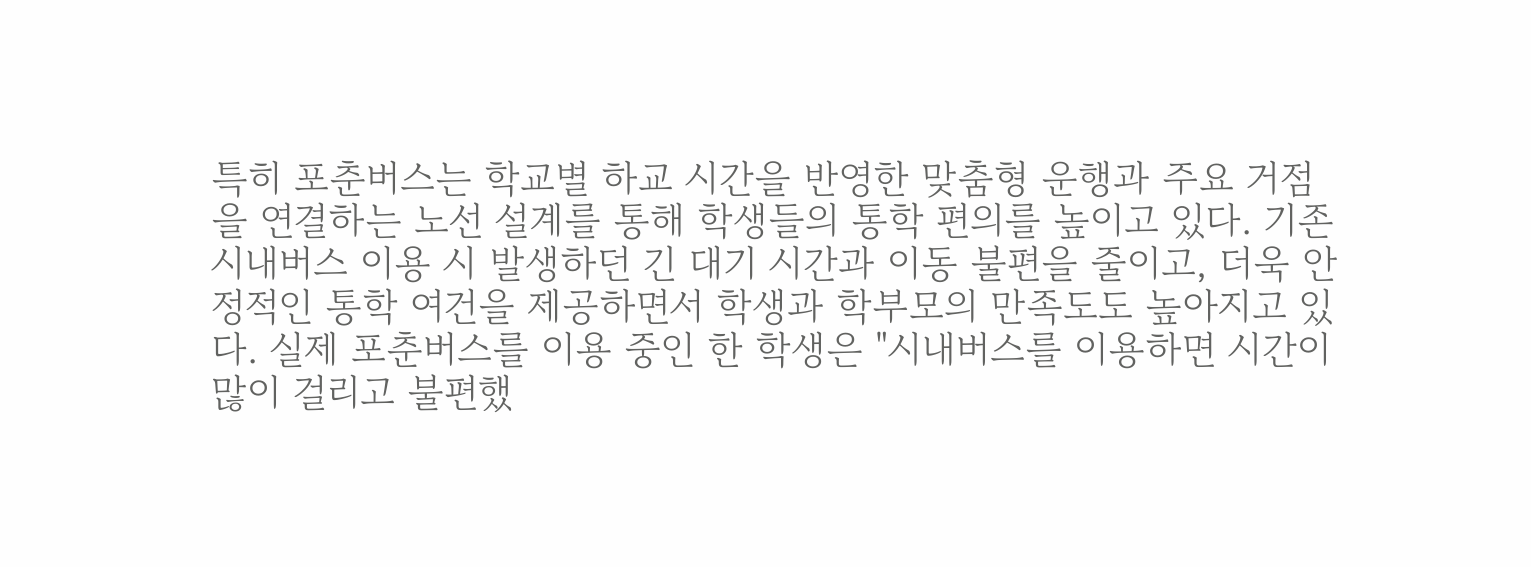특히 포춘버스는 학교별 하교 시간을 반영한 맞춤형 운행과 주요 거점을 연결하는 노선 설계를 통해 학생들의 통학 편의를 높이고 있다. 기존 시내버스 이용 시 발생하던 긴 대기 시간과 이동 불편을 줄이고, 더욱 안정적인 통학 여건을 제공하면서 학생과 학부모의 만족도도 높아지고 있다. 실제 포춘버스를 이용 중인 한 학생은 "시내버스를 이용하면 시간이 많이 걸리고 불편했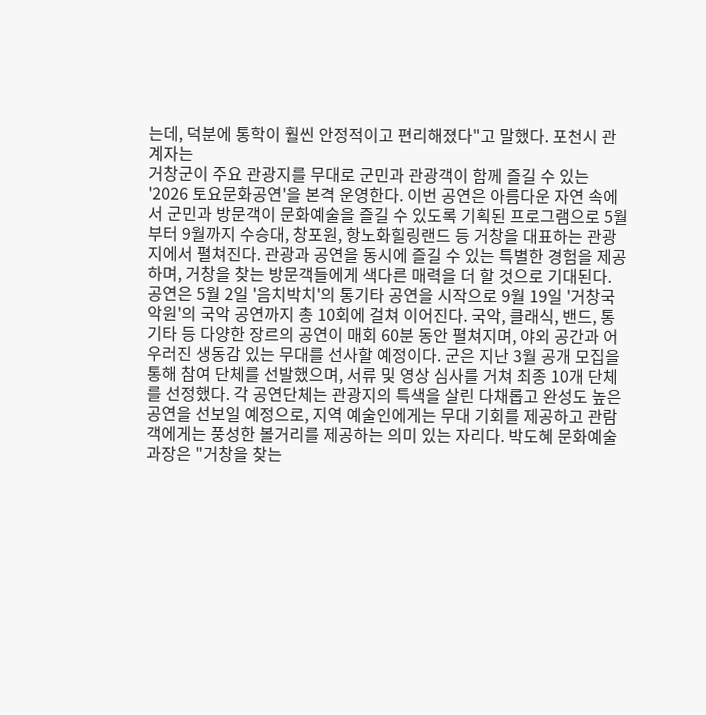는데, 덕분에 통학이 훨씬 안정적이고 편리해졌다"고 말했다. 포천시 관계자는
거창군이 주요 관광지를 무대로 군민과 관광객이 함께 즐길 수 있는 '2026 토요문화공연'을 본격 운영한다. 이번 공연은 아름다운 자연 속에서 군민과 방문객이 문화예술을 즐길 수 있도록 기획된 프로그램으로 5월부터 9월까지 수승대, 창포원, 항노화힐링랜드 등 거창을 대표하는 관광지에서 펼쳐진다. 관광과 공연을 동시에 즐길 수 있는 특별한 경험을 제공하며, 거창을 찾는 방문객들에게 색다른 매력을 더 할 것으로 기대된다. 공연은 5월 2일 '음치박치'의 통기타 공연을 시작으로 9월 19일 '거창국악원'의 국악 공연까지 총 10회에 걸쳐 이어진다. 국악, 클래식, 밴드, 통기타 등 다양한 장르의 공연이 매회 60분 동안 펼쳐지며, 야외 공간과 어우러진 생동감 있는 무대를 선사할 예정이다. 군은 지난 3월 공개 모집을 통해 참여 단체를 선발했으며, 서류 및 영상 심사를 거쳐 최종 10개 단체를 선정했다. 각 공연단체는 관광지의 특색을 살린 다채롭고 완성도 높은 공연을 선보일 예정으로, 지역 예술인에게는 무대 기회를 제공하고 관람객에게는 풍성한 볼거리를 제공하는 의미 있는 자리다. 박도혜 문화예술과장은 "거창을 찾는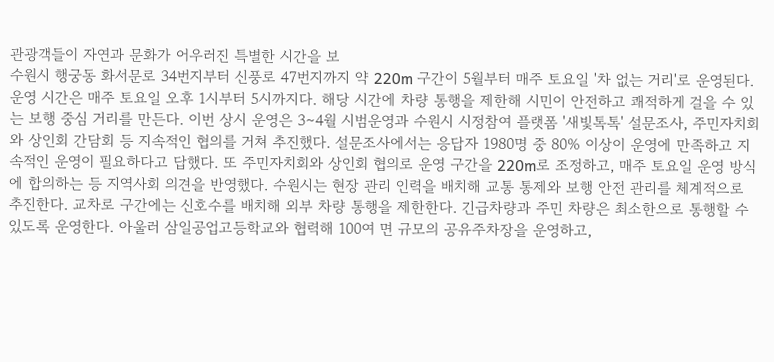관광객들이 자연과 문화가 어우러진 특별한 시간을 보
수원시 행궁동 화서문로 34번지부터 신풍로 47번지까지 약 220m 구간이 5월부터 매주 토요일 '차 없는 거리'로 운영된다. 운영 시간은 매주 토요일 오후 1시부터 5시까지다. 해당 시간에 차량 통행을 제한해 시민이 안전하고 쾌적하게 걸을 수 있는 보행 중심 거리를 만든다. 이번 상시 운영은 3∼4월 시범운영과 수원시 시정참여 플랫폼 '새빛톡톡' 설문조사, 주민자치회와 상인회 간담회 등 지속적인 협의를 거쳐 추진했다. 설문조사에서는 응답자 1980명 중 80% 이상이 운영에 만족하고 지속적인 운영이 필요하다고 답했다. 또 주민자치회와 상인회 협의로 운영 구간을 220m로 조정하고, 매주 토요일 운영 방식에 합의하는 등 지역사회 의견을 반영했다. 수원시는 현장 관리 인력을 배치해 교통 통제와 보행 안전 관리를 체계적으로 추진한다. 교차로 구간에는 신호수를 배치해 외부 차량 통행을 제한한다. 긴급차량과 주민 차량은 최소한으로 통행할 수 있도록 운영한다. 아울러 삼일공업고등학교와 협력해 100여 면 규모의 공유주차장을 운영하고,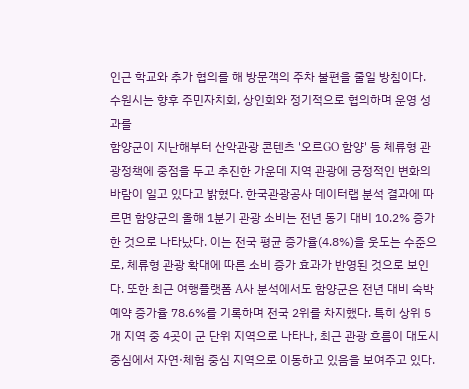인근 학교와 추가 협의를 해 방문객의 주차 불편을 줄일 방침이다. 수원시는 향후 주민자치회, 상인회와 정기적으로 협의하며 운영 성과를
함양군이 지난해부터 산악관광 콘텐츠 '오르GO 함양' 등 체류형 관광정책에 중점을 두고 추진한 가운데 지역 관광에 긍정적인 변화의 바람이 일고 있다고 밝혔다. 한국관광공사 데이터랩 분석 결과에 따르면 함양군의 올해 1분기 관광 소비는 전년 동기 대비 10.2% 증가한 것으로 나타났다. 이는 전국 평균 증가율(4.8%)을 웃도는 수준으로, 체류형 관광 확대에 따른 소비 증가 효과가 반영된 것으로 보인다. 또한 최근 여행플랫폼 A사 분석에서도 함양군은 전년 대비 숙박 예약 증가율 78.6%를 기록하며 전국 2위를 차지했다. 특히 상위 5개 지역 중 4곳이 군 단위 지역으로 나타나, 최근 관광 흐름이 대도시 중심에서 자연·체험 중심 지역으로 이동하고 있음을 보여주고 있다.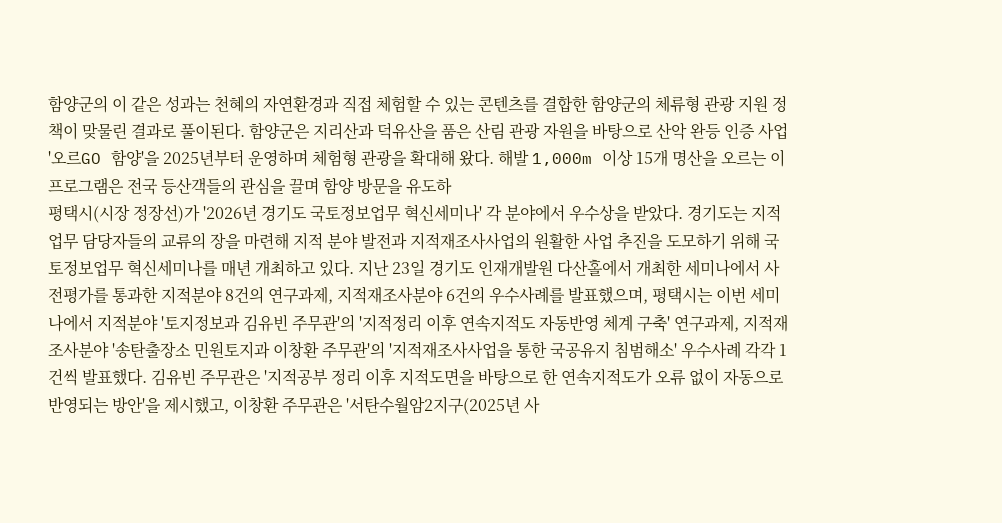함양군의 이 같은 성과는 천혜의 자연환경과 직접 체험할 수 있는 콘텐츠를 결합한 함양군의 체류형 관광 지원 정책이 맞물린 결과로 풀이된다. 함양군은 지리산과 덕유산을 품은 산림 관광 자원을 바탕으로 산악 완등 인증 사업 '오르GO 함양'을 2025년부터 운영하며 체험형 관광을 확대해 왔다. 해발 1,000m 이상 15개 명산을 오르는 이 프로그램은 전국 등산객들의 관심을 끌며 함양 방문을 유도하
평택시(시장 정장선)가 '2026년 경기도 국토정보업무 혁신세미나' 각 분야에서 우수상을 받았다. 경기도는 지적업무 담당자들의 교류의 장을 마련해 지적 분야 발전과 지적재조사사업의 원활한 사업 추진을 도모하기 위해 국토정보업무 혁신세미나를 매년 개최하고 있다. 지난 23일 경기도 인재개발원 다산홀에서 개최한 세미나에서 사전평가를 통과한 지적분야 8건의 연구과제, 지적재조사분야 6건의 우수사례를 발표했으며, 평택시는 이번 세미나에서 지적분야 '토지정보과 김유빈 주무관'의 '지적정리 이후 연속지적도 자동반영 체계 구축' 연구과제, 지적재조사분야 '송탄출장소 민원토지과 이창환 주무관'의 '지적재조사사업을 통한 국공유지 침범해소' 우수사례 각각 1건씩 발표했다. 김유빈 주무관은 '지적공부 정리 이후 지적도면을 바탕으로 한 연속지적도가 오류 없이 자동으로 반영되는 방안'을 제시했고, 이창환 주무관은 '서탄수월암2지구(2025년 사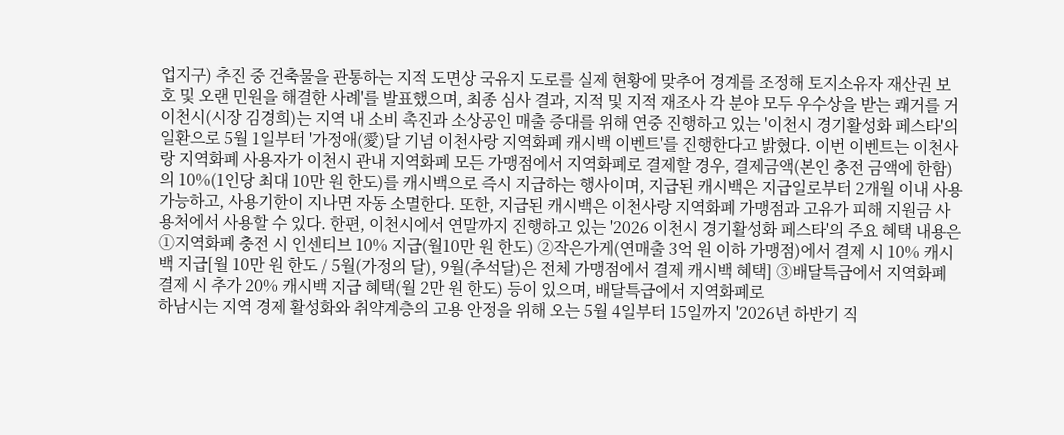업지구) 추진 중 건축물을 관통하는 지적 도면상 국유지 도로를 실제 현황에 맞추어 경계를 조정해 토지소유자 재산권 보호 및 오랜 민원을 해결한 사례'를 발표했으며, 최종 심사 결과, 지적 및 지적 재조사 각 분야 모두 우수상을 받는 쾌거를 거
이천시(시장 김경희)는 지역 내 소비 촉진과 소상공인 매출 증대를 위해 연중 진행하고 있는 '이천시 경기활성화 페스타'의 일환으로 5월 1일부터 '가정애(愛)달 기념 이천사랑 지역화폐 캐시백 이벤트'를 진행한다고 밝혔다. 이번 이벤트는 이천사랑 지역화폐 사용자가 이천시 관내 지역화폐 모든 가맹점에서 지역화폐로 결제할 경우, 결제금액(본인 충전 금액에 한함)의 10%(1인당 최대 10만 원 한도)를 캐시백으로 즉시 지급하는 행사이며, 지급된 캐시백은 지급일로부터 2개월 이내 사용 가능하고, 사용기한이 지나면 자동 소멸한다. 또한, 지급된 캐시백은 이천사랑 지역화폐 가맹점과 고유가 피해 지원금 사용처에서 사용할 수 있다. 한편, 이천시에서 연말까지 진행하고 있는 '2026 이천시 경기활성화 페스타'의 주요 혜택 내용은 ①지역화폐 충전 시 인센티브 10% 지급(월10만 원 한도) ②작은가게(연매출 3억 원 이하 가맹점)에서 결제 시 10% 캐시백 지급[월 10만 원 한도 / 5월(가정의 달), 9월(추석달)은 전체 가맹점에서 결제 캐시백 혜택] ③배달특급에서 지역화폐 결제 시 추가 20% 캐시백 지급 혜택(월 2만 원 한도) 등이 있으며, 배달특급에서 지역화폐로
하남시는 지역 경제 활성화와 취약계층의 고용 안정을 위해 오는 5월 4일부터 15일까지 '2026년 하반기 직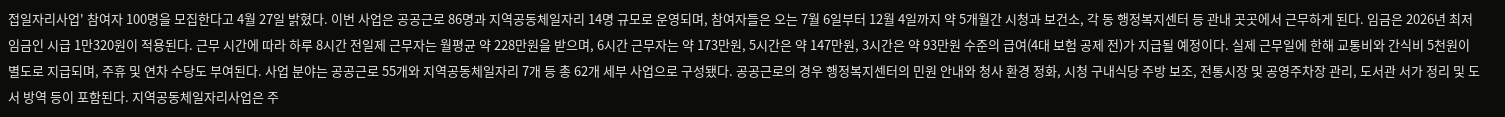접일자리사업' 참여자 100명을 모집한다고 4월 27일 밝혔다. 이번 사업은 공공근로 86명과 지역공동체일자리 14명 규모로 운영되며, 참여자들은 오는 7월 6일부터 12월 4일까지 약 5개월간 시청과 보건소, 각 동 행정복지센터 등 관내 곳곳에서 근무하게 된다. 임금은 2026년 최저임금인 시급 1만320원이 적용된다. 근무 시간에 따라 하루 8시간 전일제 근무자는 월평균 약 228만원을 받으며, 6시간 근무자는 약 173만원, 5시간은 약 147만원, 3시간은 약 93만원 수준의 급여(4대 보험 공제 전)가 지급될 예정이다. 실제 근무일에 한해 교통비와 간식비 5천원이 별도로 지급되며, 주휴 및 연차 수당도 부여된다. 사업 분야는 공공근로 55개와 지역공동체일자리 7개 등 총 62개 세부 사업으로 구성됐다. 공공근로의 경우 행정복지센터의 민원 안내와 청사 환경 정화, 시청 구내식당 주방 보조, 전통시장 및 공영주차장 관리, 도서관 서가 정리 및 도서 방역 등이 포함된다. 지역공동체일자리사업은 주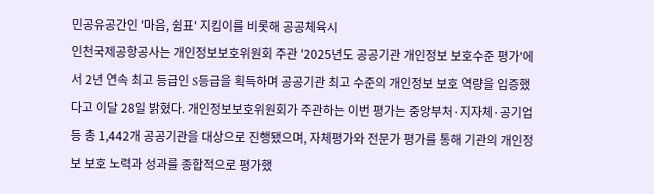민공유공간인 '마음, 쉼표' 지킴이를 비롯해 공공체육시
인천국제공항공사는 개인정보보호위원회 주관 '2025년도 공공기관 개인정보 보호수준 평가'에서 2년 연속 최고 등급인 S등급을 획득하며 공공기관 최고 수준의 개인정보 보호 역량을 입증했다고 이달 28일 밝혔다. 개인정보보호위원회가 주관하는 이번 평가는 중앙부처·지자체·공기업 등 총 1,442개 공공기관을 대상으로 진행됐으며, 자체평가와 전문가 평가를 통해 기관의 개인정보 보호 노력과 성과를 종합적으로 평가했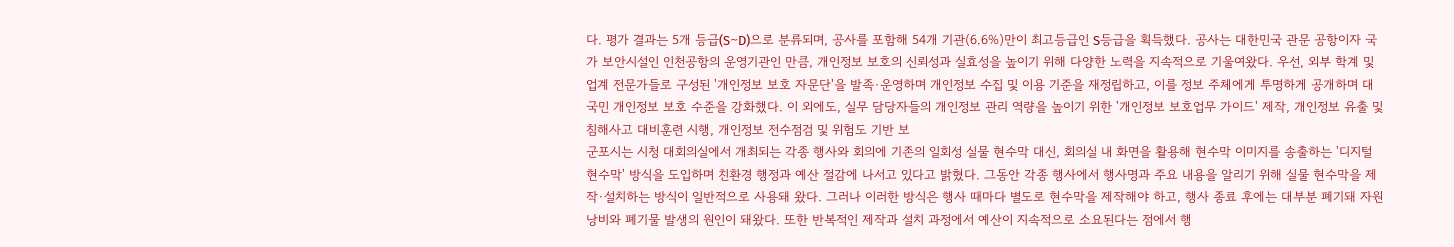다. 평가 결과는 5개 등급(S∼D)으로 분류되며, 공사를 포함해 54개 기관(6.6%)만이 최고등급인 S등급을 획득했다. 공사는 대한민국 관문 공항이자 국가 보안시설인 인천공항의 운영기관인 만큼, 개인정보 보호의 신뢰성과 실효성을 높이기 위해 다양한 노력을 지속적으로 기울여왔다. 우선, 외부 학계 및 업계 전문가들로 구성된 '개인정보 보호 자문단'을 발족·운영하며 개인정보 수집 및 이용 기준을 재정립하고, 이를 정보 주체에게 투명하게 공개하며 대국민 개인정보 보호 수준을 강화했다. 이 외에도, 실무 담당자들의 개인정보 관리 역량을 높이기 위한 '개인정보 보호업무 가이드' 제작, 개인정보 유출 및 침해사고 대비훈련 시행, 개인정보 전수점검 및 위험도 기반 보
군포시는 시청 대회의실에서 개최되는 각종 행사와 회의에 기존의 일회성 실물 현수막 대신, 회의실 내 화면을 활용해 현수막 이미지를 송출하는 '디지털 현수막' 방식을 도입하며 친환경 행정과 예산 절감에 나서고 있다고 밝혔다. 그동안 각종 행사에서 행사명과 주요 내용을 알리기 위해 실물 현수막을 제작·설치하는 방식이 일반적으로 사용돼 왔다. 그러나 이러한 방식은 행사 때마다 별도로 현수막을 제작해야 하고, 행사 종료 후에는 대부분 폐기돼 자원 낭비와 폐기물 발생의 원인이 돼왔다. 또한 반복적인 제작과 설치 과정에서 예산이 지속적으로 소요된다는 점에서 행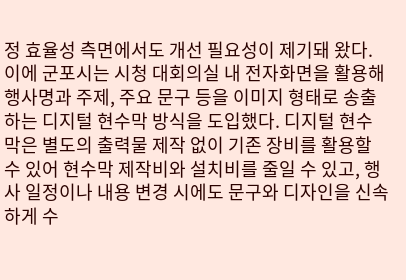정 효율성 측면에서도 개선 필요성이 제기돼 왔다. 이에 군포시는 시청 대회의실 내 전자화면을 활용해 행사명과 주제, 주요 문구 등을 이미지 형태로 송출하는 디지털 현수막 방식을 도입했다. 디지털 현수막은 별도의 출력물 제작 없이 기존 장비를 활용할 수 있어 현수막 제작비와 설치비를 줄일 수 있고, 행사 일정이나 내용 변경 시에도 문구와 디자인을 신속하게 수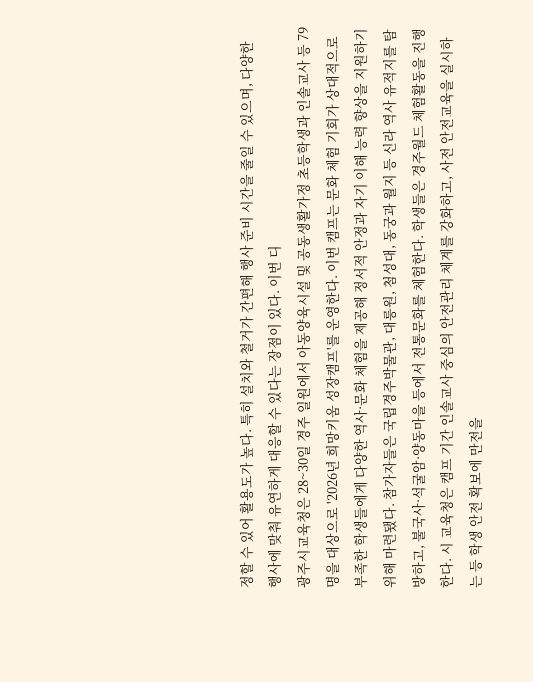정할 수 있어 활용도가 높다. 특히 설치와 철거가 간편해 행사 준비 시간을 줄일 수 있으며, 다양한 행사에 맞춰 유연하게 대응할 수 있다는 장점이 있다. 이번 디
광주시교육청은 28~30일 경주 일원에서 아동양육시설 및 공동생활가정 초등학생과 인솔교사 등 79명을 대상으로 '2026년 희망키움 성장캠프'를 운영한다. 이번 캠프는 문화 체험 기회가 상대적으로 부족한 학생들에게 다양한 역사·문화 체험을 제공해 정서적 안정과 자기 이해 능력 향상을 지원하기 위해 마련됐다. 참가자들은 국립경주박물관, 대릉원, 첨성대, 동궁과 월지 등 신라 역사 유적지를 탐방하고, 불국사·석굴암·양동마을 등에서 전통문화를 체험한다. 학생들은 경주월드 체험활동을 진행한다. 시 교육청은 캠프 기간 인솔교사 중심의 안전관리 체계를 강화하고, 사전 안전교육을 실시하는 등 학생 안전 확보에 만전을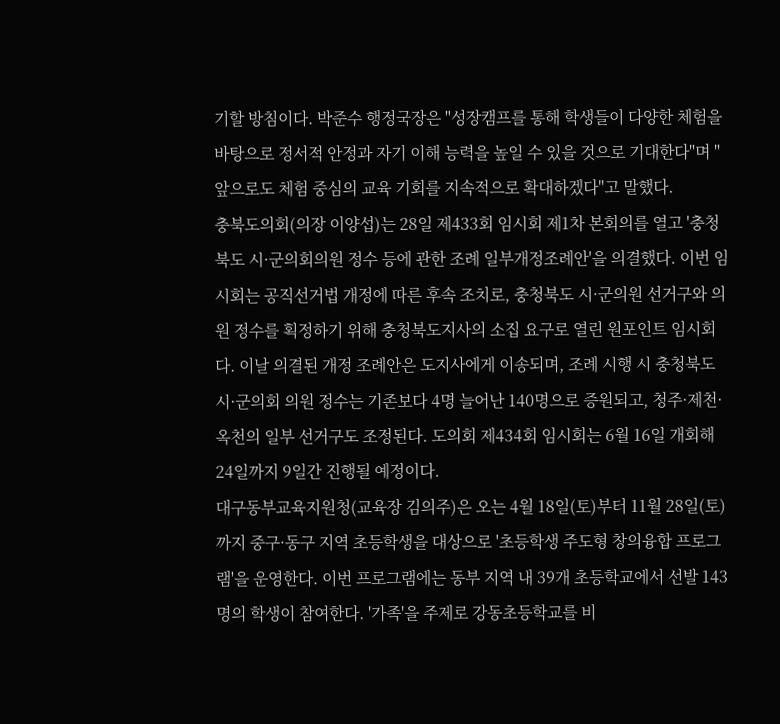기할 방침이다. 박준수 행정국장은 "성장캠프를 통해 학생들이 다양한 체험을 바탕으로 정서적 안정과 자기 이해 능력을 높일 수 있을 것으로 기대한다"며 "앞으로도 체험 중심의 교육 기회를 지속적으로 확대하겠다"고 말했다.
충북도의회(의장 이양섭)는 28일 제433회 임시회 제1차 본회의를 열고 '충청북도 시·군의회의원 정수 등에 관한 조례 일부개정조례안'을 의결했다. 이번 임시회는 공직선거법 개정에 따른 후속 조치로, 충청북도 시·군의원 선거구와 의원 정수를 획정하기 위해 충청북도지사의 소집 요구로 열린 원포인트 임시회다. 이날 의결된 개정 조례안은 도지사에게 이송되며, 조례 시행 시 충청북도 시·군의회 의원 정수는 기존보다 4명 늘어난 140명으로 증원되고, 청주·제천·옥천의 일부 선거구도 조정된다. 도의회 제434회 임시회는 6월 16일 개회해 24일까지 9일간 진행될 예정이다.
대구동부교육지원청(교육장 김의주)은 오는 4월 18일(토)부터 11월 28일(토)까지 중구·동구 지역 초등학생을 대상으로 '초등학생 주도형 창의융합 프로그램'을 운영한다. 이번 프로그램에는 동부 지역 내 39개 초등학교에서 선발 143명의 학생이 참여한다. '가족'을 주제로 강동초등학교를 비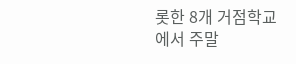롯한 8개 거점학교에서 주말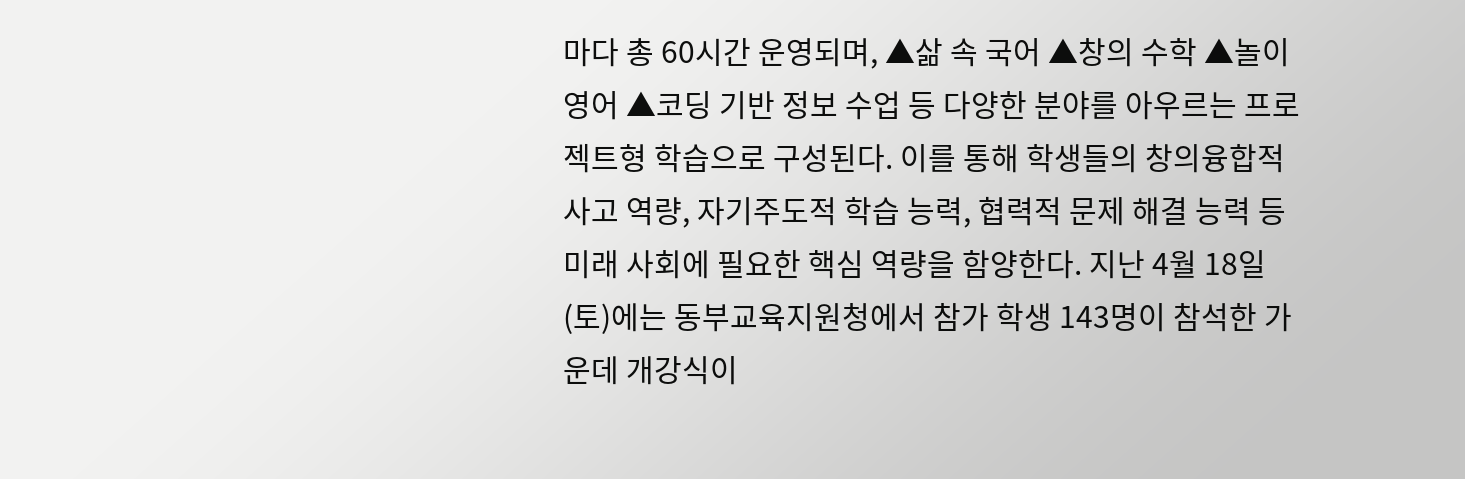마다 총 60시간 운영되며, ▲삶 속 국어 ▲창의 수학 ▲놀이 영어 ▲코딩 기반 정보 수업 등 다양한 분야를 아우르는 프로젝트형 학습으로 구성된다. 이를 통해 학생들의 창의융합적 사고 역량, 자기주도적 학습 능력, 협력적 문제 해결 능력 등 미래 사회에 필요한 핵심 역량을 함양한다. 지난 4월 18일(토)에는 동부교육지원청에서 참가 학생 143명이 참석한 가운데 개강식이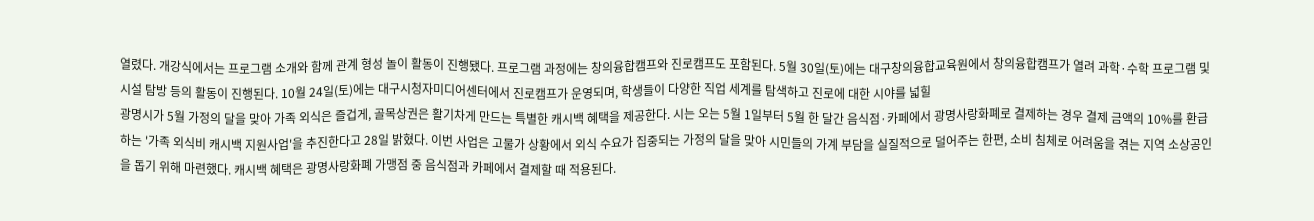열렸다. 개강식에서는 프로그램 소개와 함께 관계 형성 놀이 활동이 진행됐다. 프로그램 과정에는 창의융합캠프와 진로캠프도 포함된다. 5월 30일(토)에는 대구창의융합교육원에서 창의융합캠프가 열려 과학·수학 프로그램 및 시설 탐방 등의 활동이 진행된다. 10월 24일(토)에는 대구시청자미디어센터에서 진로캠프가 운영되며, 학생들이 다양한 직업 세계를 탐색하고 진로에 대한 시야를 넓힐
광명시가 5월 가정의 달을 맞아 가족 외식은 즐겁게, 골목상권은 활기차게 만드는 특별한 캐시백 혜택을 제공한다. 시는 오는 5월 1일부터 5월 한 달간 음식점·카페에서 광명사랑화폐로 결제하는 경우 결제 금액의 10%를 환급하는 '가족 외식비 캐시백 지원사업'을 추진한다고 28일 밝혔다. 이번 사업은 고물가 상황에서 외식 수요가 집중되는 가정의 달을 맞아 시민들의 가계 부담을 실질적으로 덜어주는 한편, 소비 침체로 어려움을 겪는 지역 소상공인을 돕기 위해 마련했다. 캐시백 혜택은 광명사랑화폐 가맹점 중 음식점과 카페에서 결제할 때 적용된다.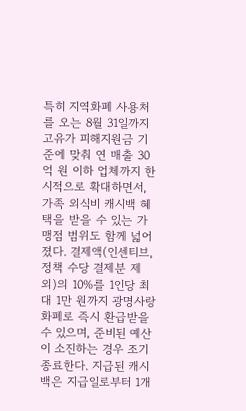특히 지역화폐 사용처를 오는 8월 31일까지 고유가 피해지원금 기준에 맞춰 연 매출 30억 원 이하 업체까지 한시적으로 확대하면서, 가족 외식비 캐시백 혜택을 받을 수 있는 가맹점 범위도 함께 넓어졌다. 결제액(인센티브, 정책 수당 결제분 제외)의 10%를 1인당 최대 1만 원까지 광명사랑화폐로 즉시 환급받을 수 있으며, 준비된 예산이 소진하는 경우 조기 종료한다. 지급된 캐시백은 지급일로부터 1개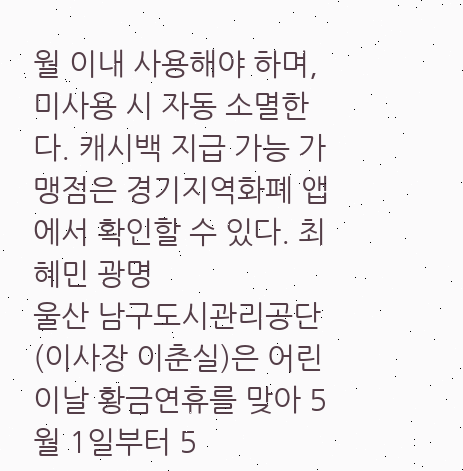월 이내 사용해야 하며, 미사용 시 자동 소멸한다. 캐시백 지급 가능 가맹점은 경기지역화폐 앱에서 확인할 수 있다. 최혜민 광명
울산 남구도시관리공단(이사장 이춘실)은 어린이날 황금연휴를 맞아 5월 1일부터 5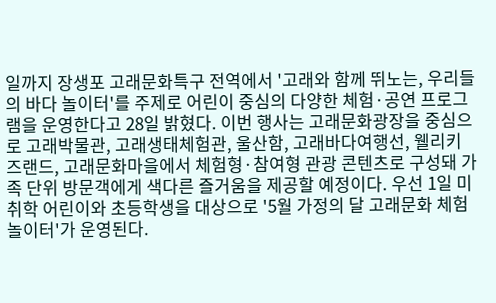일까지 장생포 고래문화특구 전역에서 '고래와 함께 뛰노는, 우리들의 바다 놀이터'를 주제로 어린이 중심의 다양한 체험·공연 프로그램을 운영한다고 28일 밝혔다. 이번 행사는 고래문화광장을 중심으로 고래박물관, 고래생태체험관, 울산함, 고래바다여행선, 웰리키즈랜드, 고래문화마을에서 체험형·참여형 관광 콘텐츠로 구성돼 가족 단위 방문객에게 색다른 즐거움을 제공할 예정이다. 우선 1일 미취학 어린이와 초등학생을 대상으로 '5월 가정의 달 고래문화 체험 놀이터'가 운영된다.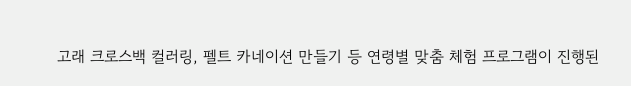고래 크로스백 컬러링, 펠트 카네이션 만들기 등 연령별 맞춤 체험 프로그램이 진행된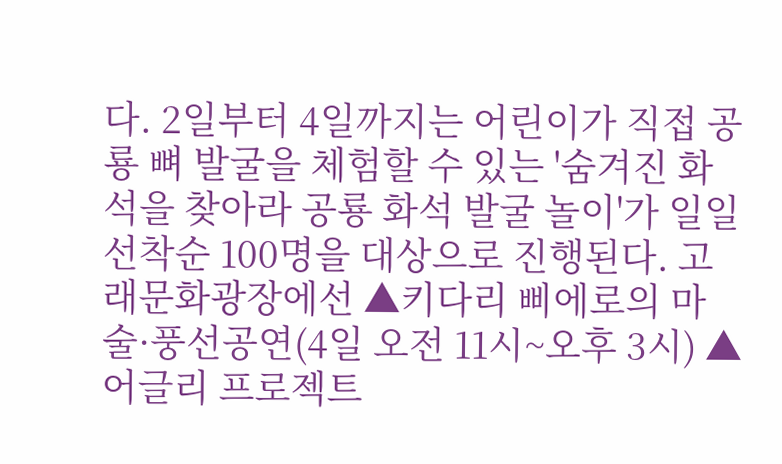다. 2일부터 4일까지는 어린이가 직접 공룡 뼈 발굴을 체험할 수 있는 '숨겨진 화석을 찾아라 공룡 화석 발굴 놀이'가 일일 선착순 100명을 대상으로 진행된다. 고래문화광장에선 ▲키다리 삐에로의 마술·풍선공연(4일 오전 11시~오후 3시) ▲어글리 프로젝트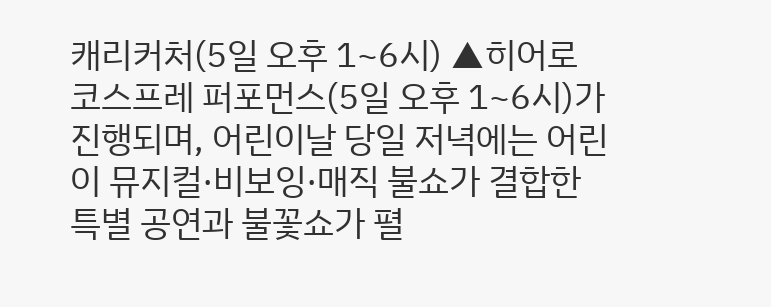캐리커처(5일 오후 1~6시) ▲히어로 코스프레 퍼포먼스(5일 오후 1~6시)가 진행되며, 어린이날 당일 저녁에는 어린이 뮤지컬·비보잉·매직 불쇼가 결합한 특별 공연과 불꽃쇼가 펼